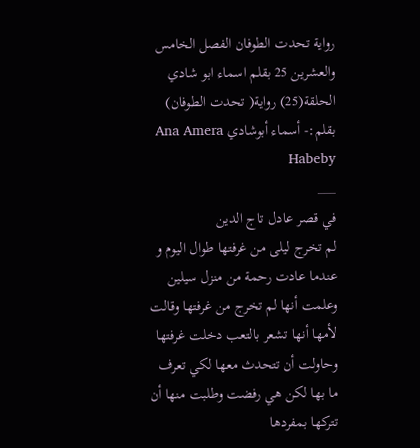رواية تحدت الطوفان الفصل الخامس والعشرين 25 بقلم اسماء ابو شادي
الحلقة(25) رواية( تحدت الطوفان) بقلم:- أسماء أبوشادي Ana Amera Habeby
___
في قصر عادل تاج الدين
لم تخرج ليلى من غرفتها طوال اليوم و عندما عادت رحمة من منزل سيلين وعلمت أنها لم تخرج من غرفتها وقالت لأمها أنها تشعر بالتعب دخلت غرفتها وحاولت أن تتحدث معها لكي تعرف ما بها لكن هي رفضت وطلبت منها أن تتركها بمفردها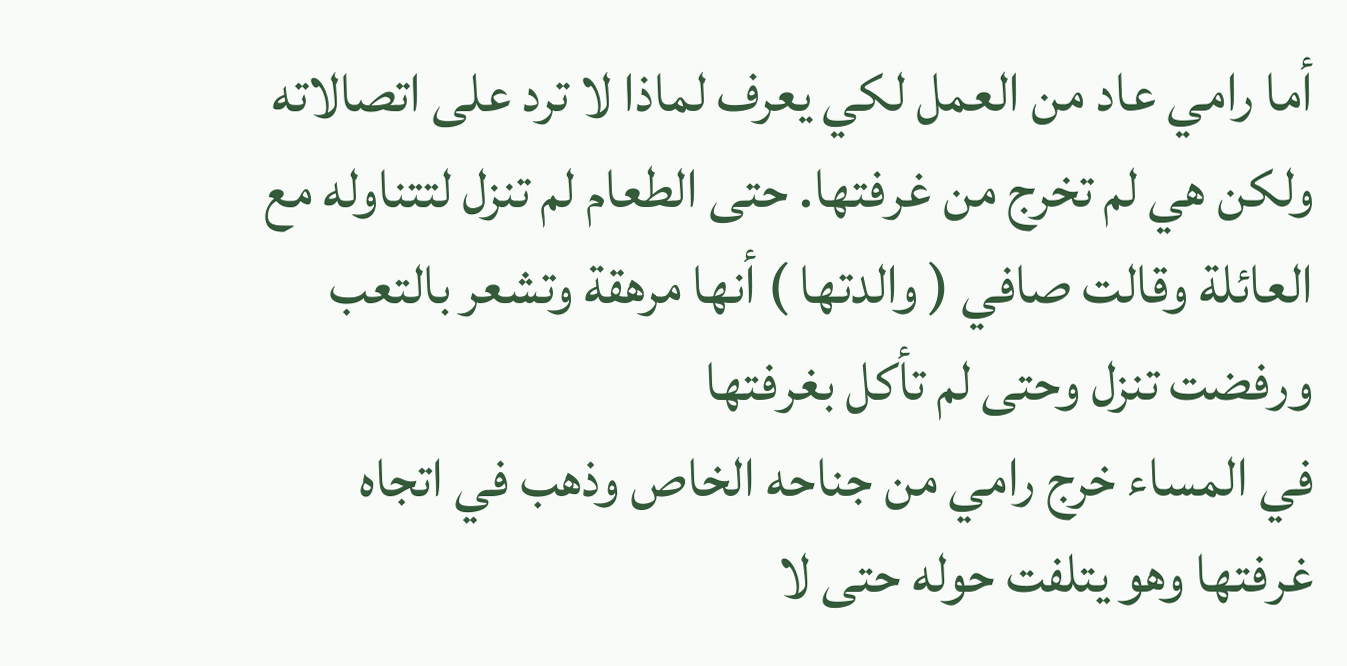أما رامي عاد من العمل لكي يعرف لماذا لا ترد على اتصالاته ولكن هي لم تخرج من غرفتها. حتى الطعام لم تنزل لتتناوله مع العائلة وقالت صافي ( والدتها ) أنها مرهقة وتشعر بالتعب ورفضت تنزل وحتى لم تأكل بغرفتها
في المساء خرج رامي من جناحه الخاص وذهب في اتجاه غرفتها وهو يتلفت حوله حتى لا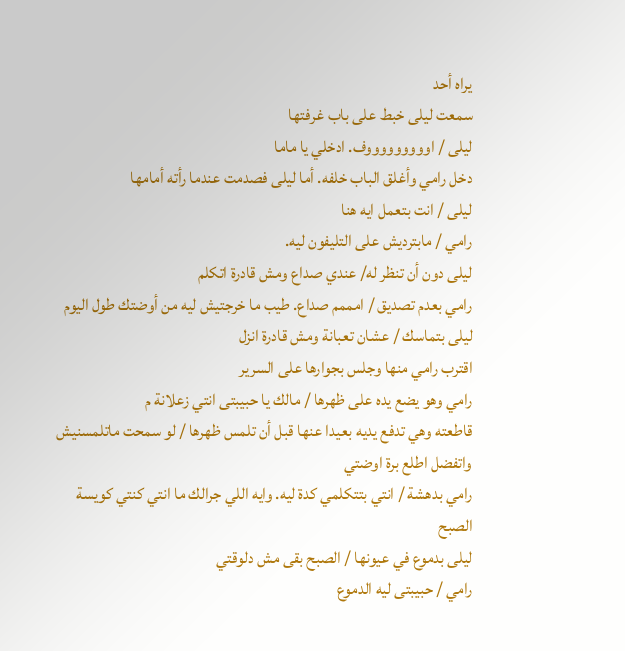يراه أحد
سمعت ليلى خبط على باب غرفتها
ليلى / اوووووووووف. ادخلي يا ماما
دخل رامي وأغلق الباب خلفه. أما ليلى فصدمت عندما رأته أمامها
ليلى / انت بتعمل ايه هنا
رامي / مابترديش على التليفون ليه.
ليلى دون أن تنظر له/ عندي صداع ومش قادرة اتكلم
رامي بعدم تصديق / امممم صداع. طيب ما خرجتيش ليه من أوضتك طول اليوم
ليلى بتماسك / عشان تعبانة ومش قادرة انزل
اقترب رامي منها وجلس بجوارها على السرير
رامي وهو يضع يده على ظهرها / مالك يا حبيبتى انتي زعلانة م
قاطعته وهي تدفع يديه بعيدا عنها قبل أن تلمس ظهرها / لو سمحت ماتلمسنيش واتفضل اطلع برة اوضتي
رامي بدهشة / انتي بتتكلمي كدة ليه. وايه اللي جرالك ما انتي كنتي كويسة الصبح
ليلى بدموع في عيونها / الصبح بقى مش دلوقتي
رامي / حبيبتى ليه الدموع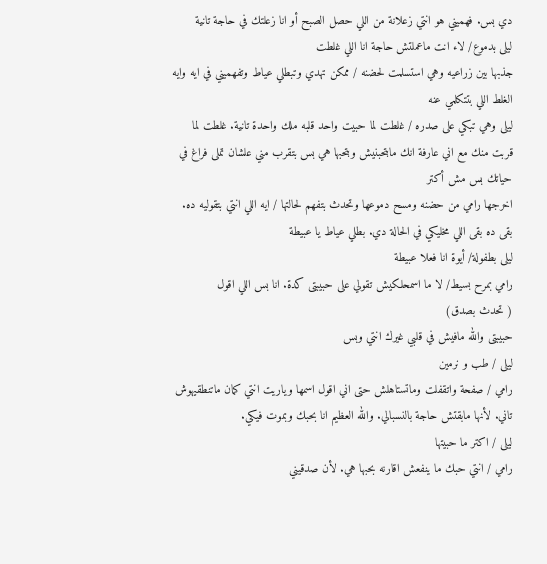دي بس. فهميني هو انتي زعلانة من اللي حصل الصبح أو انا زعلتك في حاجة تانية
ليلى بدموع/ لاء انت ماعملتش حاجة انا اللي غلطت
جذبها بين زراعيه وهي استسلمت لحضنه / ممكن تهدي وتبطلي عياط وتفهميني في ايه وايه الغلط اللي بتتكلمي عنه
ليلى وهي تبكي على صدره / غلطت لما حبيت واحد قلبه ملك واحدة تانية. غلطت لما قربت منك مع اني عارفة انك مابتحبنيش وبتحبها هي بس بتقرب مني علشان تملى فراغ في حياتك بس مش أكتر
اخرجها رامي من حضنه ومسح دموعها وتحدث بتفهم لحالتها / ايه اللي انتي بتقوليه ده. بقى ده بقى اللي مخليكي في الحالة دي. بطلي عياط يا عبيطة
ليلى بطفولة/ أيوة انا فعلا عبيطة
رامي بمرح بسيط/ لا ما اسمحلكيش تقولي على حبيبتى كدة. انا بس اللي اقول
( تحدث بصدق)
حبيبتى والله مافيش في قلبي غيرك انتي وبس
ليلى / طب و نرمين
رامي / صفحة واتقفلت وماتستاهلش حتى اني اقول اسمها وياريت انتي كمان ماتنطقيهوش تاني. لأنها مابقتش حاجة بالنسبالي. والله العظيم انا بحبك وبموت فيكي.
ليلى / اكتر ما حبيتها
رامي / انتي حبك ما ينفعش اقارنه بحبها هي. لأن صدقيني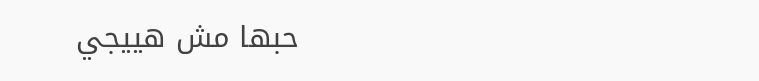حبها مش هييجي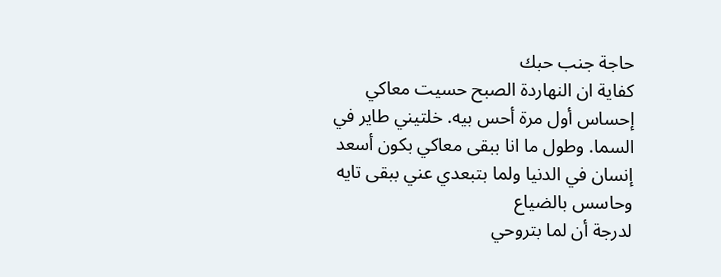حاجة جنب حبك
كفاية ان النهاردة الصبح حسيت معاكي إحساس أول مرة أحس بيه. خلتيني طاير في السما. وطول ما انا ببقى معاكي بكون أسعد إنسان في الدنيا ولما بتبعدي عني ببقى تايه وحاسس بالضياع
لدرجة أن لما بتروحي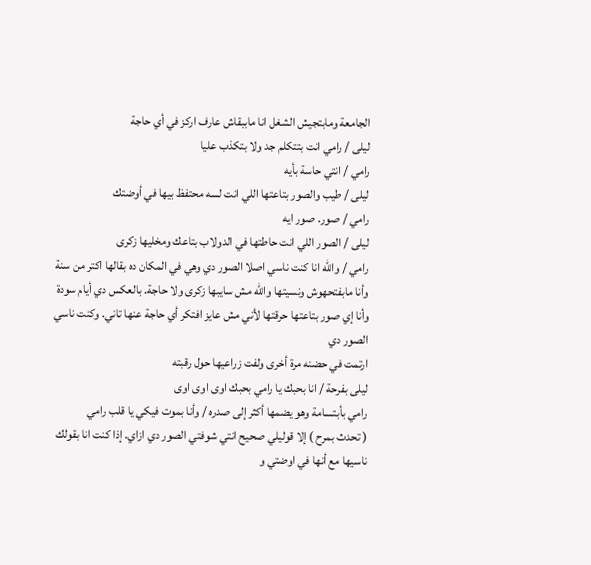الجامعة ومابتجيش الشغل انا ماببقاش عارف اركز في أي حاجة
ليلى / رامي انت بتتكلم جد ولا بتكذب عليا
رامي / انتي حاسة بأيه
ليلى / طيب والصور بتاعتها اللي انت لسه محتفظ بيها في أوضتك
رامي / صور. صور ايه
ليلى / الصور اللي انت حاطتها في الدولاب بتاعك ومخليها زكرى
رامي / والله انا كنت ناسي اصلا الصور دي وهي في المكان ده بقالها اكتر من سنة وأنا مابفتحهوش ونسيتها والله مش سايبها زكرى ولا حاجة. بالعكس دي أيام سودة وأنا إي صور بتاعتها حرقتها لأني مش عايز افتكر أي حاجة عنها تاني. وكنت ناسي الصور دي
ارتمت في حضنه مرة أخرى ولفت زراعيها حول رقبته
ليلى بفرحة / انا بحبك يا رامي بحبك اوى اوى اوى
رامي بأبتسامة وهو يضمها أكثر إلى صدره / وأنا بموت فيكي يا قلب رامي
( تحدث بمرح ) إلا قوليلي صحيح انتي شوفتي الصور دي ازاي. إذا كنت انا بقولك ناسيها مع أنها في اوضتي و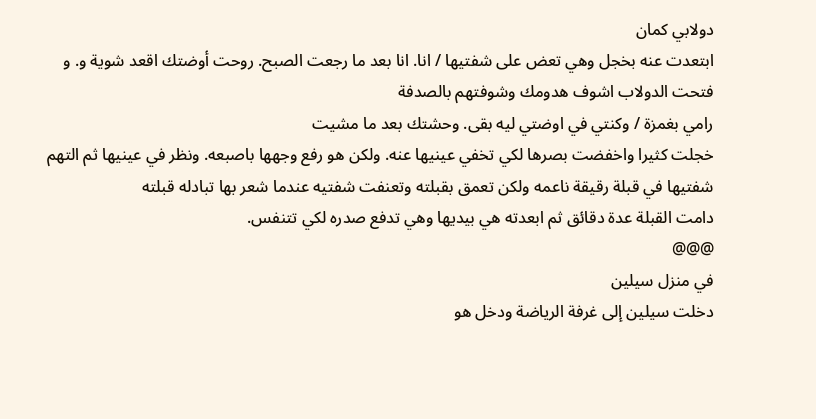دولابي كمان
ابتعدت عنه بخجل وهي تعض على شفتيها / انا. انا بعد ما رجعت الصبح. روحت أوضتك اقعد شوية و. و فتحت الدولاب اشوف هدومك وشوفتهم بالصدفة
رامي بغمزة / وكنتي في اوضتي ليه بقى. وحشتك بعد ما مشيت
خجلت كثيرا واخفضت بصرها لكي تخفي عينيها عنه. ولكن هو رفع وجهها باصبعه. ونظر في عينيها ثم التهم شفتيها في قبلة رقيقة ناعمه ولكن تعمق بقبلته وتعنفت شفتيه عندما شعر بها تبادله قبلته
دامت القبلة عدة دقائق ثم ابعدته هي بيديها وهي تدفع صدره لكي تتنفس.
@@@
في منزل سيلين
دخلت سيلين إلى غرفة الرياضة ودخل هو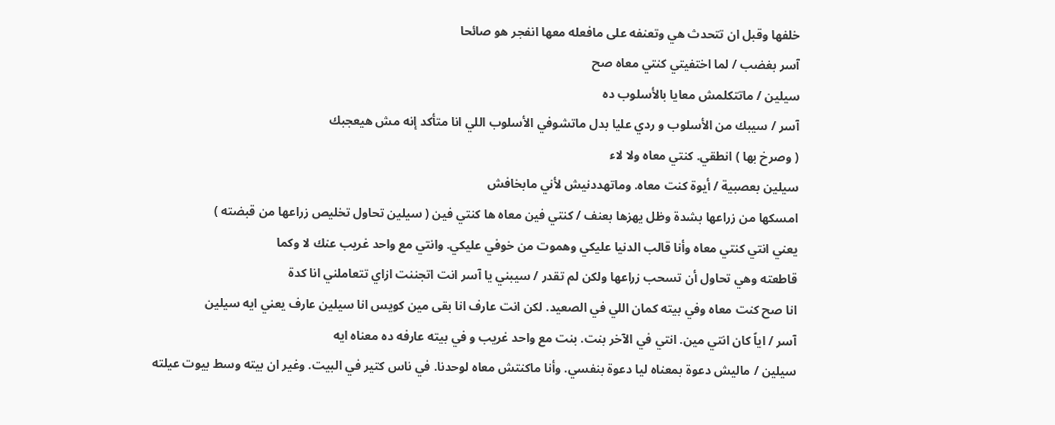خلفها وقبل ان تتحدث هي وتعنفه على مافعله معها انفجر هو صائحا
آسر بغضب / لما اختفيتي كنتي معاه صح
سيلين / ماتتكلمش معايا بالأسلوب ده
آسر / سيبك من الأسلوب و ردي عليا بدل ماتشوفي الأسلوب اللي انا متأكد إنه مش هيعجبك
( وصرخ بها ) انطقي. كنتي معاه ولا لاء
سيلين بعصبية / أيوة كنت معاه. وماتهددنيش لأني مابخافش
امسكها من زراعها بشدة وظل يهزها بعنف / كنتي فين معاه ها كنتي فين ( سيلين تحاول تخليص زراعها من قبضته )
يعني انتي كنتي معاه وأنا قالب الدنيا عليكي وهموت من خوفي عليكي. وانتي مع واحد غريب عنك لا وكما
قاطعته وهي تحاول أن تسحب زراعها ولكن لم تقدر / سيبني يا آسر انت اتجننت ازاي تتعاملني انا كدة
انا صح كنت معاه وفي بيته كمان اللي في الصعيد. لكن انت عارف انا بقى مين كويس انا سيلين عارف يعني ايه سيلين
آسر / اياً كان انتي مين. انتي في الآخر بنت. بنت مع واحد غريب و في بيته عارفه ده معناه ايه
سيلين / ماليش دعوة بمعناه ليا دعوة بنفسي. وأنا ماكنتش معاه لوحدنا. في ناس كتير في البيت. وغير ان بيته وسط بيوت عيلته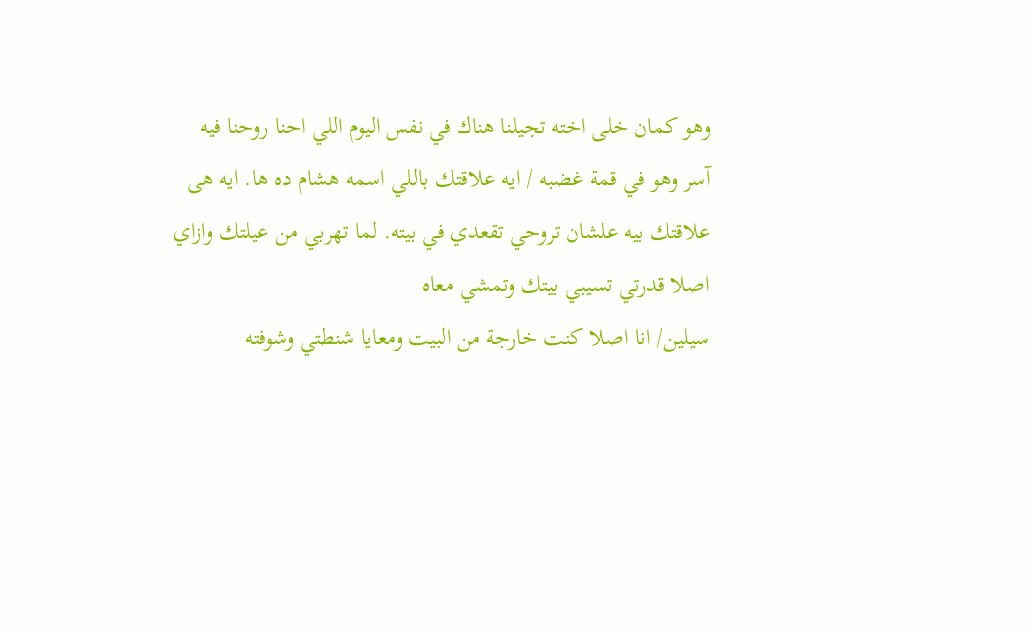وهو كمان خلى اخته تجيلنا هناك في نفس اليوم اللي احنا روحنا فيه
آسر وهو في قمة غضبه / ايه علاقتك باللي اسمه هشام ده ها. ايه هى علاقتك بيه علشان تروحي تقعدي في بيته. لما تهربي من عيلتك وازاي اصلا قدرتي تسيبي بيتك وتمشي معاه
سيلين/ انا اصلا كنت خارجة من البيت ومعايا شنطتي وشوفته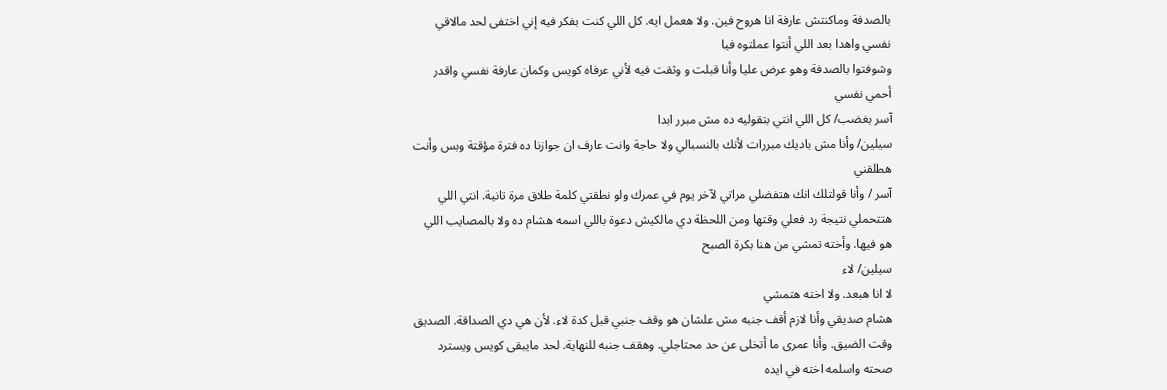بالصدفة وماكنتش عارفة انا هروح فين. ولا هعمل ايه. كل اللي كنت بفكر فيه إني اختفى لحد مالاقي نفسي واهدا بعد اللي أنتوا عملتوه فيا
وشوفتوا بالصدفة وهو عرض عليا وأنا قبلت و وثقت فيه لأني عرفاه كويس وكمان عارفة نفسي واقدر أحمي نفسي
آسر بغضب/ كل اللي انتي بتقوليه ده مش مبرر ابدا
سيلين/ وأنا مش باديك مبررات لأنك بالنسبالي ولا حاجة وانت عارف ان جوازنا ده فترة مؤقتة وبس وأنت هطلقني
آسر / وأنا قولتلك انك هتفضلي مراتي لآخر يوم في عمرك ولو نطقتي كلمة طلاق مرة تانية. انتي اللي هتتحملي نتيجة رد فعلي وقتها ومن اللحظة دي مالكيش دعوة باللي اسمه هشام ده ولا بالمصايب اللي هو فيها. وأخته تمشي من هنا بكرة الصبح
سيلين/ لاء
لا انا هبعد. ولا اخته هتمشي
هشام صديقي وأنا لازم أقف جنبه مش علشان هو وقف جنبي قبل كدة لاء. لأن هي دي الصداقة. الصديق وقت الضيق. وأنا عمرى ما أتخلى عن حد محتاجلي. وهقف جنبه للنهاية. لحد مايبقى كويس ويسترد صحته واسلمه اخته في ايده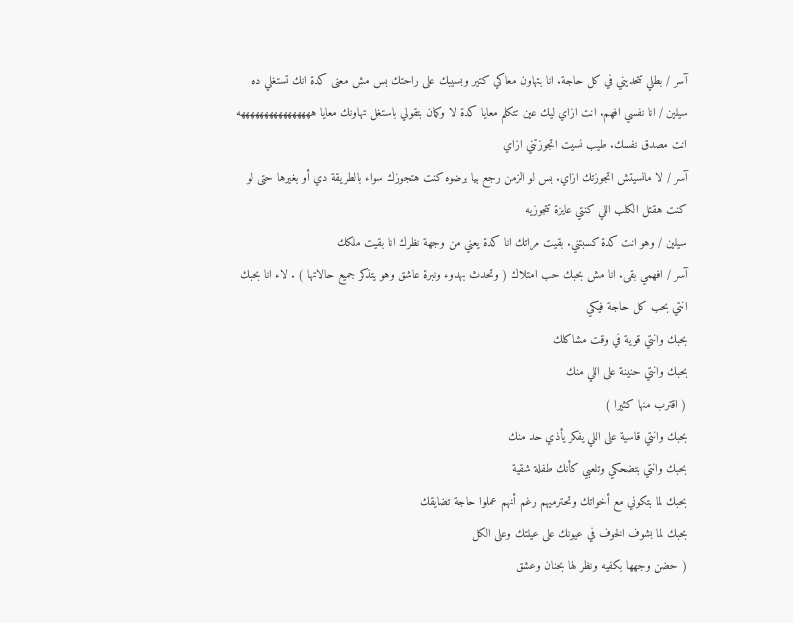آسر / بطلي تتحديني في كل حاجة. انا بتهاون معاكي كتير وبسيبك على راحتك بس مش معنى كدة انك تستغلي ده
سيلين / انا نفسي افهم. انت ازاي ليك عين تتكلم معايا كدة لا وكمان بتقولي باستغل تهاونك معايا ههههههههههههههههه
انت مصدق نفسك. طيب نسيت اتجوزتني ازاي
آسر / لا مانسيتش اتجوزتك ازاي. بس لو الزمن رجع بيا برضوه كنت هتجوزك سواء بالطريقة دي أو بغيرها حتى لو كنت هقتل الكلب اللي كنتي عايزة تتجوزيه
سيلين / وهو انت كدة كسبتني. بقيت مراتك انا كدة يعني من وجهة نظرك انا بقيت ملكك
آسر / افهمي بقى. انا مش بحبك حب امتلاك ( وتحدث بهدوء ونبرة عاشق وهو يتذكر جميع حالاتها ) . لاء انا بحبك انتي بحب كل حاجة فيكي
بحبك وانتي قوية في وقت مشاكلك
بحبك وانتي حنينة على اللي منك
( اقترب منها كثيرا )
بحبك وانتي قاسية على اللي يفكر يأذي حد منك
بحبك وانتي بتضحكي وتلعبي كأنك طفلة شقية
بحبك لما بتكوني مع أخواتك وتحترميهم رغم أنهم عملوا حاجة تضايقك
بحبك لما بشوف الخوف في عيونك على عيلتك وعلى الكل
( حضن وجهها بكفيه ونظر لها بحنان وعشق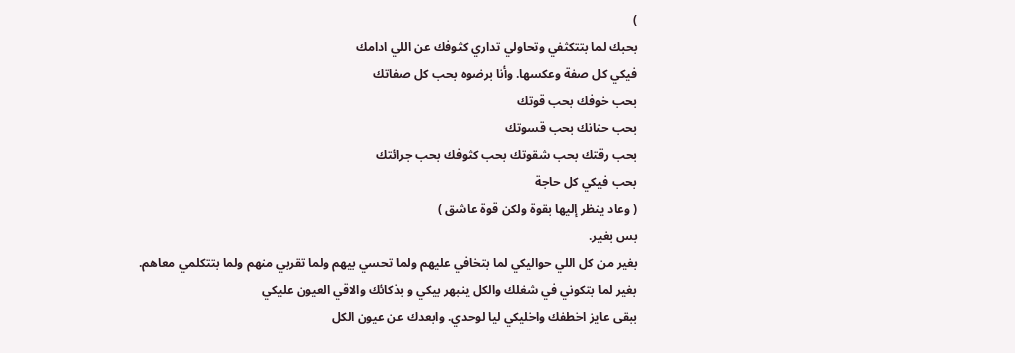)
بحبك لما بتتكثفي وتحاولي تداري كثوفك عن اللي ادامك
فيكي كل صفة وعكسها. وأنا برضوه بحب كل صفاتك
بحب خوفك بحب قوتك
بحب حنانك بحب قسوتك
بحب رقتك بحب شقوتك بحب كثوفك بحب جرائتك
بحب فيكي كل حاجة
( وعاد ينظر إليها بقوة ولكن قوة عاشق )
بس بغير.
بغير من كل اللي حواليكي لما بتخافي عليهم ولما تحسي بيهم ولما تقربي منهم ولما بتتكلمي معاهم.
بغير لما بتكوني في شغلك والكل ينبهر بيكي و بذكائك والاقي العيون عليكي
ببقى عايز اخطفك واخليكي ليا لوحدي. وابعدك عن عيون الكل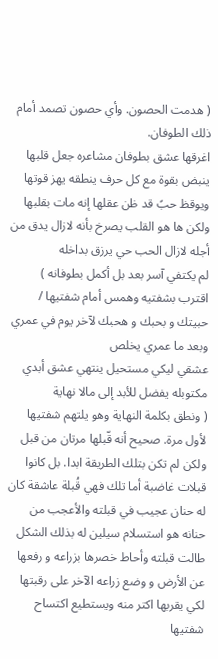( هدمت الحصون. وأي حصون تصمد أمام ذلك الطوفان.
اغرقها عشق بطوفان مشاعره جعل قلبها ينبض بقوة مع كل حرف ينطقه يهز قوتها ويوقظ حبً قد ظن عقلها إنه مات بقلبها ولكن ها هو القلب يصرخ بأنه لازال يدق من أجله لازال الحب حي يرزق بداخله
لم يكتفي آسر بعد بل أكمل بطوفانه )
اقترب بشفتيه وهمس أمام شفتيها / حبيتك و بحبك و هحبك لآخر يوم في عمري وبعد ما عمري يخلص
عشقي ليكي مستحيل ينتهي عشق أبدي مكتوبله يفضل للأبد إلى مالا نهاية
( ونطق بكلمة النهاية وهو يلتهم شفتيها لأول مرة. صحيح أنه قّبلها مرتان من قبل ولكن لم تكن بتلك الطريقة ابدا. بل كانوا قبلات غاضبة أما تلك فهي قُبلة عاشقة كان له حنان عجيب في قبلته والأعجب من حنانه هو استسلام سيلين له بذلك الشكل
طالت قبلته وأحاط خصرها بزراعه و رفعها عن الأرض و وضع زراعه الآخر على رقبتها لكي يقربها اكتر منه ويستطيع اكتساح شفتيها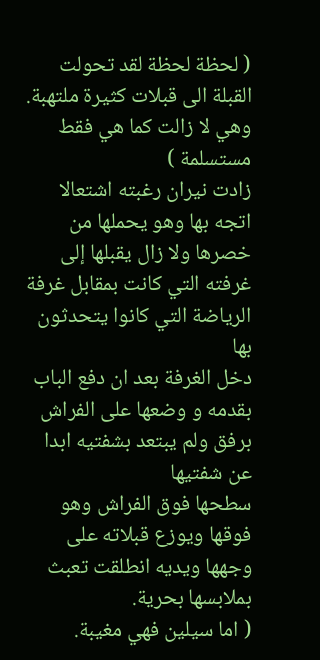( لحظة لحظة لقد تحولت القبلة الى قبلات كثيرة ملتهبة. وهي لا زالت كما هي فقط مستسلمة )
زادت نيران رغبته اشتعالا اتجه بها وهو يحملها من خصرها ولا زال يقبلها إلى غرفته التي كانت بمقابل غرفة الرياضة التي كانوا يتحدثون بها
دخل الغرفة بعد ان دفع الباب بقدمه و وضعها على الفراش برفق ولم يبتعد بشفتيه ابدا عن شفتيها
سطحها فوق الفراش وهو فوقها ويوزع قبلاته على وجهها ويديه انطلقت تعبث بملابسها بحرية.
( اما سيلين فهي مغيبة.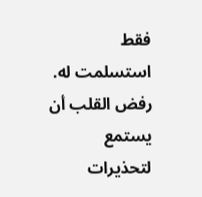فقط استسلمت له. رفض القلب أن يستمع لتحذيرات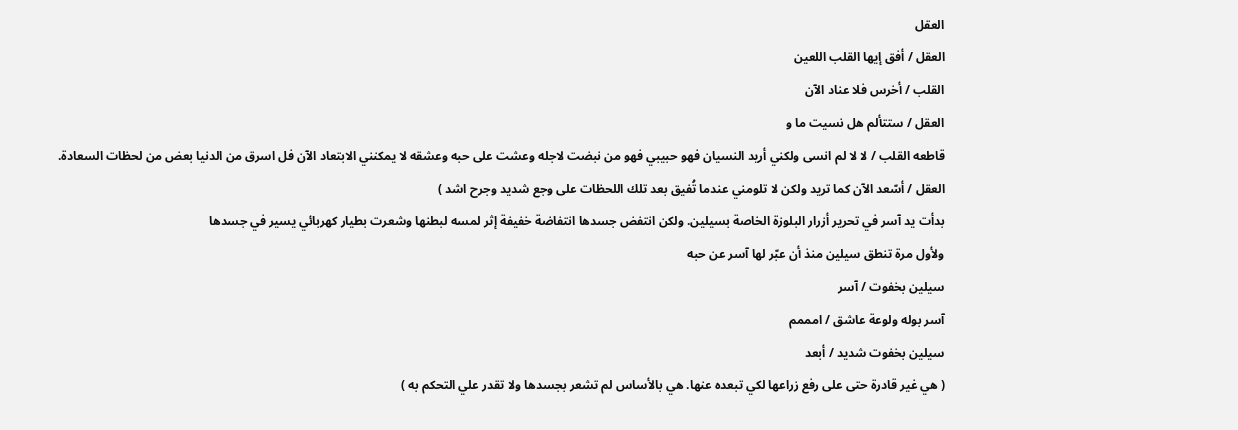العقل
العقل / أفق إيها القلب اللعين
القلب / أخرس فلا عناد الآن
العقل / ستتألم هل نسيت ما و
قاطعه القلب / لا لا لم انسى ولكني أريد النسيان فهو حبيبي فهو من نبضت لاجله وعشت على حبه وعشقه لا يمكنني الابتعاد الآن فل اسرق من الدنيا بعض من لحظات السعادة.
العقل / أسّعد الآن كما تريد ولكن لا تلومني عندما تُفيق بعد تلك اللحظات على وجع شديد وجرح اشد )
بدأت يد آسر في تحرير أزرار البلوزة الخاصة بسيلين. ولكن انتفض جسدها انتفاضة خفيفة إثر لمسه لبطنها وشعرت بطيار كهربائي يسير في جسدها
ولأول مرة تنطق سيلين منذ أن عبّر لها آسر عن حبه
سيلين بخفوت / آسر
آسر بوله ولوعة عاشق / امممم
سيلين بخفوت شديد / أبعد
( هي غير قادرة حتى على رفع زراعها لكي تبعده عنها. هي بالأساس لم تشعر بجسدها ولا تقدر علي التحكم به )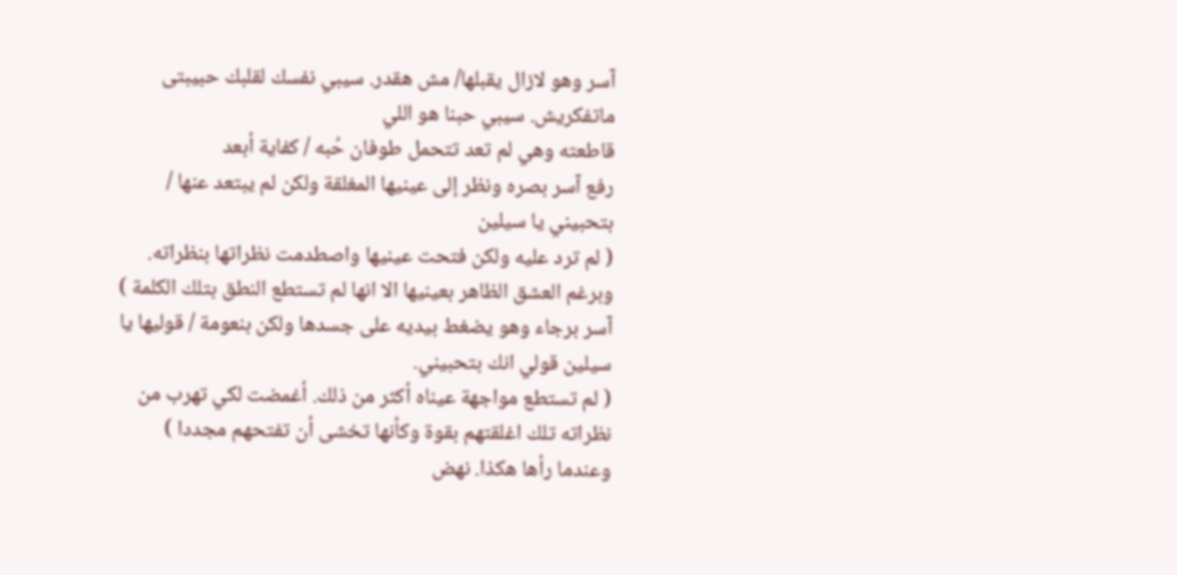آسر وهو لازال يقبلها/ مش هقدر. سيبي نفسك لقلبك حبيبتى ماتفكريش. سيبي حبنا هو اللي
قاطعته وهي لم تعد تتحمل طوفان حُبه / كفاية أبعد
رفع آسر بصره ونظر إلى عينيها المغلقة ولكن لم يبتعد عنها / بتحبيني يا سيلين
( لم ترد عليه ولكن فتحت عينيها واصطدمت نظراتها بنظراته. وبرغم العشق الظاهر بعينيها الا انها لم تستطع النطق بتلك الكلمة )
آسر برجاء وهو يضغط بيديه على جسدها ولكن بنعومة / قوليها يا سيلين قولي انك بتحبيني.
( لم تستطع مواجهة عيناه أكثر من ذلك. أغمضت لكي تهرب من نظراته تلك اغلقتهم بقوة وكأنها تخشى أن تفتحهم مجددا )
وعندما رأها هكذا. نهض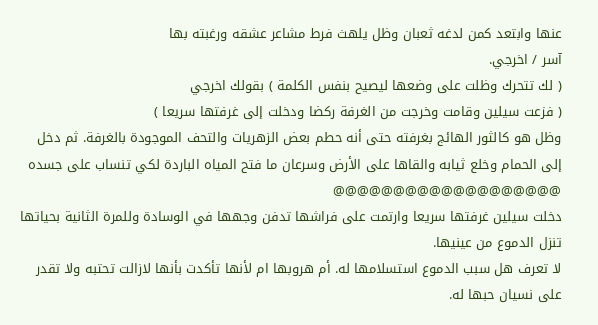عنها وابتعد كمن لدغه ثعبان وظل يلهث فرط مشاعر عشقه ورغبته بها
آسر / اخرجي.
( لك تتحرك وظلت على وضعها ليصيح بنفس الكلمة ) بقولك اخرجي
( فزعت سيلين وقامت وخرجت من الغرفة ركضا ودخلت إلى غرفتها سريعا )
وظل هو كالثور الهائج بغرفته حتى أنه حطم بعض الزهريات والتحف الموجودة بالغرفة. ثم دخل إلى الحمام وخلع ثيابه والقاها على الأرض وسرعان ما فتح المياه الباردة لكي تنساب على جسده
@@@@@@@@@@@@@@@@@@@
دخلت سيلين غرفتها سريعا وارتمت على فراشها تدفن وجهها في الوسادة وللمرة الثانية بحياتها تنزل الدموع من عينيها.
لا تعرف هل سبب الدموع استسلامها له. أم هروبها ام لأنها تأكدت بأنها لازالت تحتبه ولا تقدر على نسيان حبها له.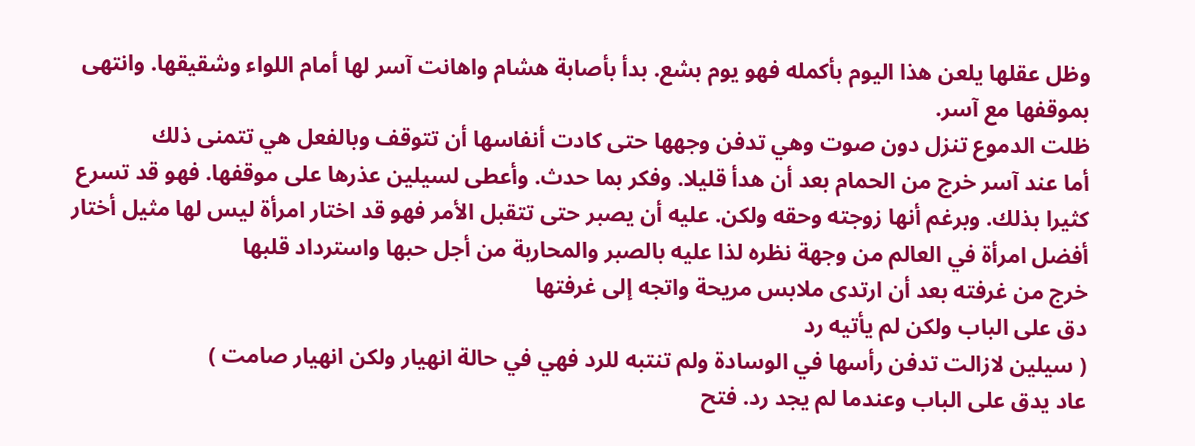وظل عقلها يلعن هذا اليوم بأكمله فهو يوم بشع. بدأ بأصابة هشام واهانت آسر لها أمام اللواء وشقيقها. وانتهى بموقفها مع آسر.
ظلت الدموع تنزل دون صوت وهي تدفن وجهها حتى كادت أنفاسها أن تتوقف وبالفعل هي تتمنى ذلك
أما عند آسر خرج من الحمام بعد أن هدأ قليلا. وفكر بما حدث. وأعطى لسيلين عذرها على موقفها. فهو قد تسرع كثيرا بذلك. وبرغم أنها زوجته وحقه ولكن. عليه أن يصبر حتى تتقبل الأمر فهو قد اختار امرأة ليس لها مثيل أختار أفضل امرأة في العالم من وجهة نظره لذا عليه بالصبر والمحاربة من أجل حبها واسترداد قلبها
خرج من غرفته بعد أن ارتدى ملابس مريحة واتجه إلى غرفتها
دق على الباب ولكن لم يأتيه رد
( سيلين لازالت تدفن رأسها في الوسادة ولم تنتبه للرد فهي في حالة انهيار ولكن انهيار صامت )
عاد يدق على الباب وعندما لم يجد رد. فتح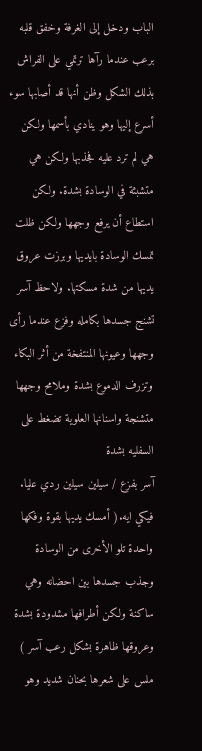الباب ودخل إلى الغرفة وخفق قلبه برعب عندما رآها ترتمي على الفراش بذلك الشكل وظن أنها قد أصابها سوء
أسرع إليها وهو ينادي بأسمها ولكن هي لم ترد عليه فجذبها ولكن هي متشبثة في الوسادة بشدة. ولكن استطاع أن يرفع وجهها ولكن ظلت تمسك الوسادة بايديها وبرزت عروق يديها من شدة مسكتها. ولاحظ آسر تشنج جسدها بكامله وفزع عندما رأى وجهها وعيونها المنتفخة من أثر البكاء وتزرف الدموع بشدة وملامح وجهها متشنجة واسنانها العلوية تضغط على السفليه بشدة
آسر بفزع / سيلين سيلين ردي عليا. فيكي ايه.( أمسك يديها بقوة وفكها واحدة تلو الأخرى من الوسادة وجذب جسدها بين احضانه وهي ساكنة ولكن أطرافها مشدودة بشدة وعروقها ظاهرة بشكل رعب آسر )
ملس على شعرها بحنان شديد وهو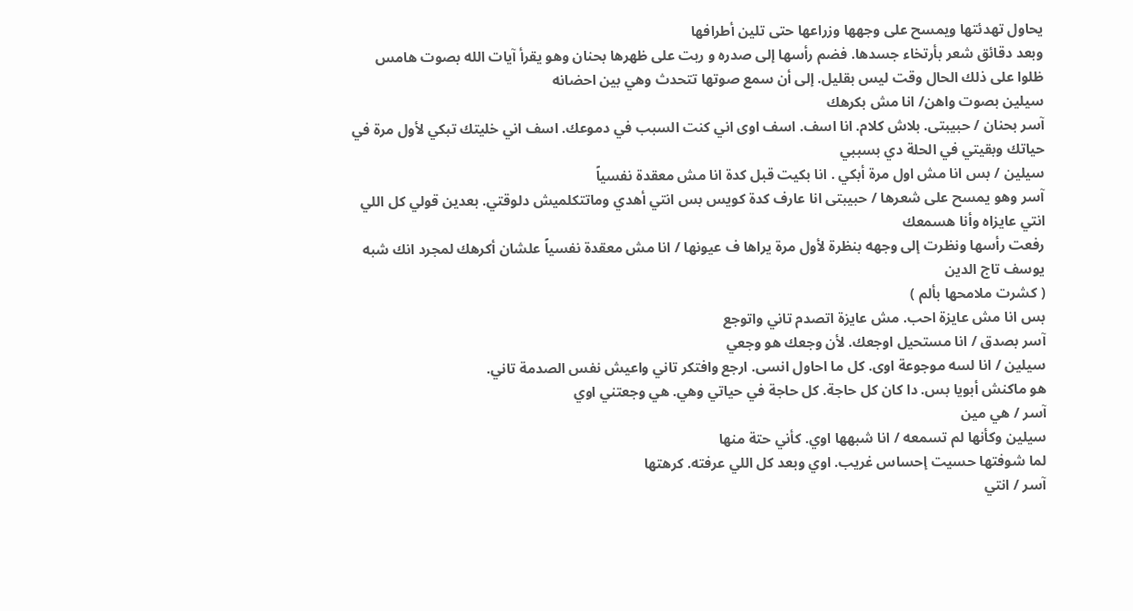يحاول تهدئتها ويمسح على وجهها وزراعها حتى تلين أطرافها
وبعد دقائق شعر بأرتخاء جسدها. فضم رأسها إلى صدره و ربت على ظهرها بحنان وهو يقرأ آيات الله بصوت هامس
ظلوا على ذلك الحال وقت ليس بقليل. إلى أن سمع صوتها تتحدث وهي بين احضانه
سيلين بصوت واهن/ انا مش بكرهك
آسر بحنان / حبيبتى. بلاش كلام. انا اسف. اسف اوى اني كنت السبب في دموعك. اسف اني خليتك تبكي لأول مرة في حياتك وبقيتي في الحلة دي بسببي
سيلين / بس انا مش اول مرة أبكي . انا بكيت قبل كدة انا مش معقدة نفسياً
آسر وهو يمسح على شعرها / حبيبتى انا عارف كدة كويس بس انتي أهدي وماتتكلميش دلوقتي. بعدين قولي كل اللي انتي عايزاه وأنا هسمعك
رفعت رأسها ونظرت إلى وجهه بنظرة لأول مرة يراها ف عيونها / انا مش معقدة نفسياً علشان أكرهك لمجرد انك شبه يوسف تاج الدين
( كشرت ملامحها بألم )
بس انا مش عايزة احب. مش عايزة اتصدم تاني واتوجع
آسر بصدق / انا مستحيل اوجعك. لأن وجعك هو وجعي
سيلين / انا لسه موجوعة اوى. كل ما احاول انسى. ارجع وافتكر تاني واعيش نفس الصدمة تاني.
هو ماكنش أبويا بس. دا كان كل حاجة. كل حاجة في حياتي وهي. هي وجعتني اوي
آسر / هي مين
سيلين وكأنها لم تسمعه / انا شبهها اوي. كأني حتة منها
لما شوفتها حسيت إحساس غريب. اوي وبعد كل اللي عرفته. كرهتها
آسر / انتي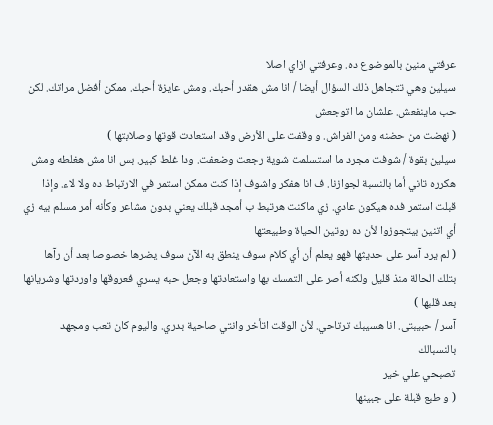عرفتي منين بالموضوع ده. وعرفتي ازاي اصلا
سيلين وهي تتجاهل ذلك السؤال أيضا / انا مش هقدر أحبك. ومش عايزة أحبك. ممكن أفضل مراتك. لكن حب ماينفعش. علشان ما اتوجعش
( نهضت من حضنه ومن الفراش. و وقفت على الأرض وقد استعادت قوتها وصلابتها )
سيلين بقوة / شوفت مجرد ما استسلمت شوية رجعت وضعفت. ودا غلط كبير. بس انا مش هغلطه ومش هكرره تاني أما بالنسبة لجوازنا. ف انا هفكر واشوف إذا كنت ممكن استمر في الارتباط ده ولا لاء. وإذا قبلت استمر فده هيكون عادي. زي ماكنت هرتبط ب أمجد قبلك يعني بدون مشاعر وكأنه أمر مسلم بيه زي أي اتنين بيتجوزوا لأن ده روتين الحياة وطبيعتها
( لم يرد آسر على حديثها فهو يعلم أن أي كلام سوف ينطق به الآن سوف يضرها خصوصا بعد أن رآها بتلك الحالة منذ قليل ولكنه أصر على التمسك بها واستعادتها وجعل حبه يسري فعروقها واوردتها وشريانها بعد قلبها )
آسر / حبيبتى. انا هسيبك ترتاحي. لأن الوقت اتأخر وانتي صاحية بدري. واليوم كان تعب ومجهد بالنسبالك
تصبحي علي خير
( و طبع قبلة على جبينها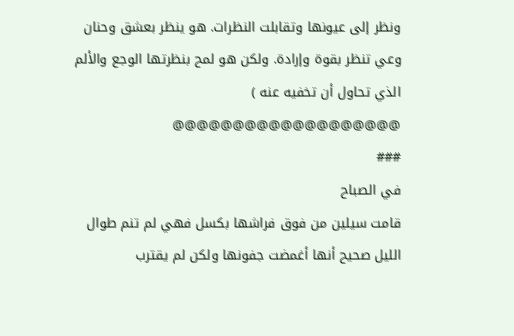ونظر إلى عيونها وتقابلت النظرات. هو ينظر بعشق وحنان وعي تنظر بقوة وإرادة. ولكن هو لمح بنظرتها الوجع والألم الذي تحاول أن تخفيه عنه )
@@@@@@@@@@@@@@@@@@@
###
في الصباح
قامت سيلين من فوق فراشها بكسل فهي لم تنم طوال الليل صحيح أنها أغمضت جفونها ولكن لم يقترب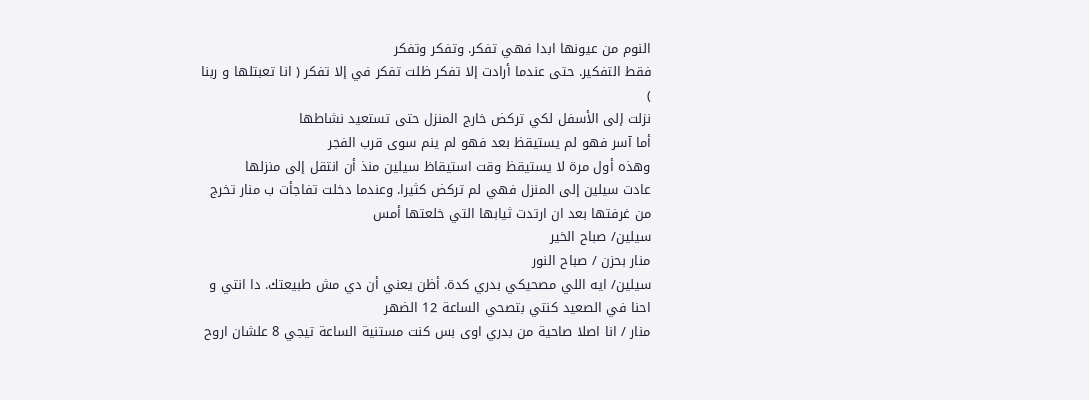النوم من عيونها ابدا فهي تفكر. وتفكر وتفكر
فقط التفكير. حتى عندما أرادت إلا تفكر ظلت تفكر في إلا تفكر ( انا تعبتلها و ربنا )
نزلت إلى الأسفل لكي تركض خارج المنزل حتى تستعيد نشاطها
أما آسر فهو لم يستيقظ بعد فهو لم ينم سوى قرب الفجر
وهذه أول مرة لا يستيقظ وقت استيقاظ سيلين منذ أن انتقل إلى منزلها
عادت سيلين إلى المنزل فهي لم تركض كثيرا. وعندما دخلت تفاجأت ب منار تخرج من غرفتها بعد ان ارتدت ثيابها التي خلعتها أمس
سيلين/ صباح الخير
منار بحزن / صباح النور
سيلين/ ايه اللي مصحيكي بدري كدة. أظن يعني أن دي مش طبيعتك. دا انتي و احنا في الصعيد كنتي بتصحي الساعة 12 الضهر
منار / انا اصلا صاحية من بدري اوى بس كنت مستنية الساعة تيجي 8 علشان اروح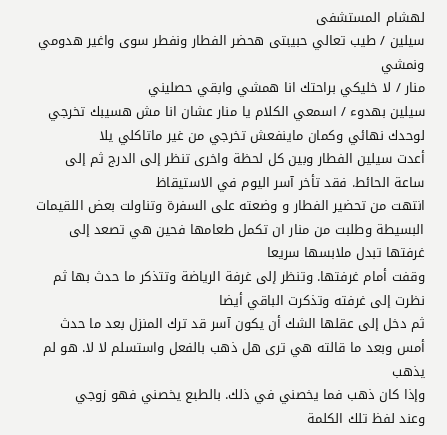لهشام المستشفى
سيلين / طيب تعالي حبيبتى هحضر الفطار ونفطر سوى واغير هدومي ونمشي
منار / لا خليكي براحتك انا همشي وابقي حصليني
سيلين بهدوء / اسمعي الكلام يا منار عشان انا مش هسيبك تخرجي لوحدك نهائي وكمان ماينفعش تخرجي من غير ماتاكلي يلا
أعدت سيلين الفطار وبين كل لحظة واخرى تنظر إلى الدرج ثم إلى ساعة الحائط. فقد تأخر آسر اليوم في الاستيقاظ
انتهت من تحضير الفطار و وضعته على السفرة وتناولت بعض اللقيمات البسيطة وطلبت من منار ان تكمل طعامها فحين هي تصعد إلى غرفتها تبدل ملابسها سريعا
وقفت أمام غرفتها. وتنظر إلى غرفة الرياضة وتتذكر ما حدث بها ثم نظرت إلى غرفته وتذكرت الباقي أيضا
ثم دخل إلى عقلها الشك أن يكون آسر قد ترك المنزل بعد ما حدث أمس وبعد ما قالته هي ترى هل ذهب بالفعل واستسلم لا لا. هو لم يذهب
وإذا كان ذهب فما يخصني في ذلك. بالطبع يخصني فهو زوجي
وعند لفظ تلك الكلمة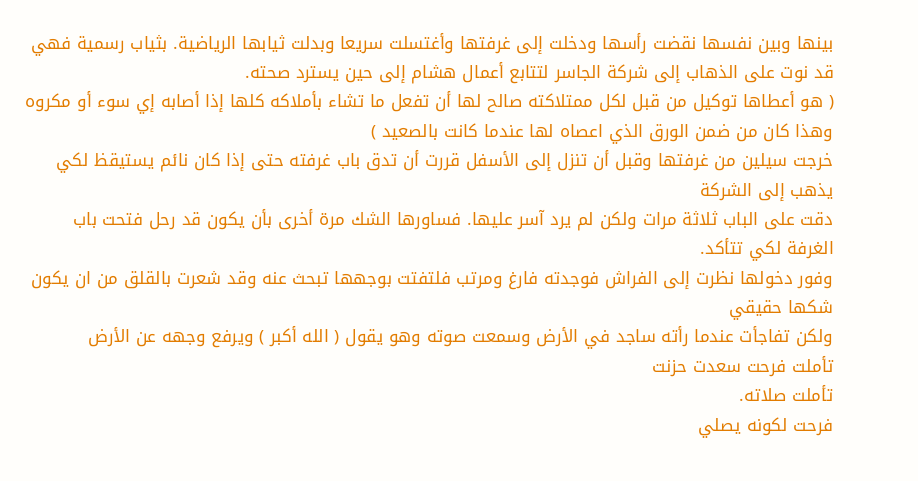بينها وبين نفسها نقضت رأسها ودخلت إلى غرفتها وأغتسلت سريعا وبدلت ثيابها الرياضية. بثياب رسمية فهي قد نوت على الذهاب إلى شركة الجاسر لتتابع أعمال هشام إلى حين يسترد صحته.
( هو أعطاها توكيل من قبل لكل ممتلاكته صالح لها أن تفعل ما تشاء بأملاكه كلها إذا أصابه إي سوء أو مكروه وهذا كان من ضمن الورق الذي اعصاه لها عندما كانت بالصعيد )
خرجت سيلين من غرفتها وقبل أن تنزل إلى الأسفل قررت أن تدق باب غرفته حتى إذا كان نائم يستيقظ لكي يذهب إلى الشركة
دقت على الباب ثلاثة مرات ولكن لم يرد آسر عليها. فساورها الشك مرة أخرى بأن يكون قد رحل فتحت باب الغرفة لكي تتأكد.
وفور دخولها نظرت إلى الفراش فوجدته فارغ ومرتب فلتفتت بوجهها تبحث عنه وقد شعرت بالقلق من ان يكون شكها حقيقي
ولكن تفاجأت عندما رأته ساجد في الأرض وسمعت صوته وهو يقول ( الله أكبر ) ويرفع وجهه عن الأرض
تأملت فرحت سعدت حزنت
تأملت صلاته.
فرحت لكونه يصلي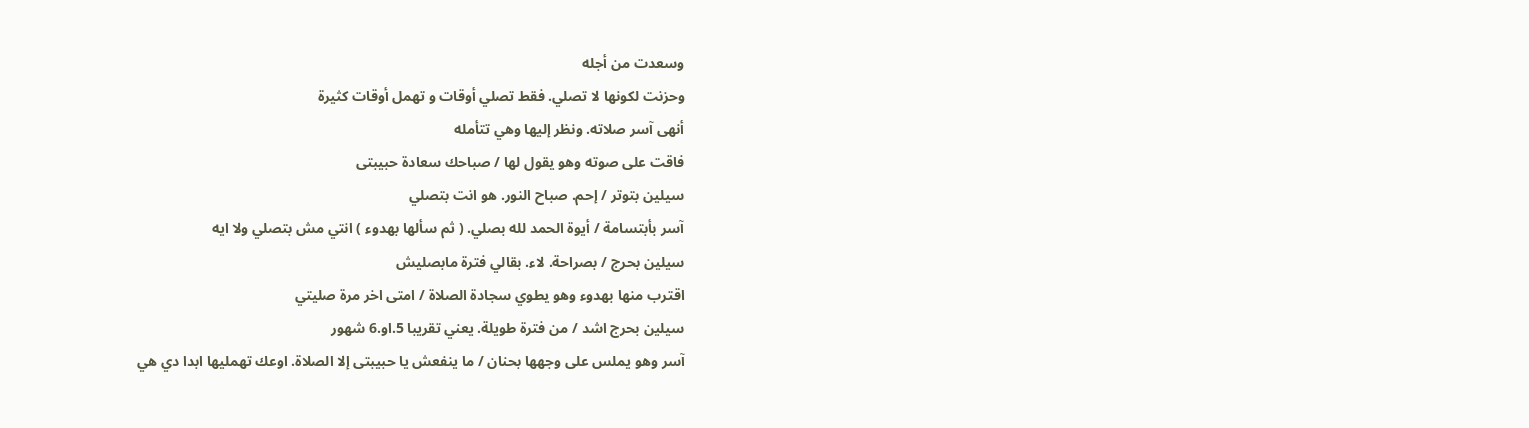وسعدت من أجله
وحزنت لكونها لا تصلي. فقط تصلي أوقات و تهمل أوقات كثيرة
أنهى آسر صلاته. ونظر إليها وهي تتأمله
فاقت على صوته وهو يقول لها / صباحك سعادة حبيبتى
سيلين بتوتر / إحم. صباح النور. هو انت بتصلي
آسر بأبتسامة / أيوة الحمد لله بصلي. ( ثم سألها بهدوء ) انتي مش بتصلي ولا ايه
سيلين بحرج / بصراحة. لاء. بقالي فترة مابصليش
اقترب منها بهدوء وهو يطوي سجادة الصلاة / امتى اخر مرة صليتي
سيلين بحرج اشد / من فترة طويلة. يعني تقريبا 5.او.6 شهور
آسر وهو يملس على وجهها بحنان / ما ينفعش يا حبيبتى إلا الصلاة. اوعك تهمليها ابدا دي هي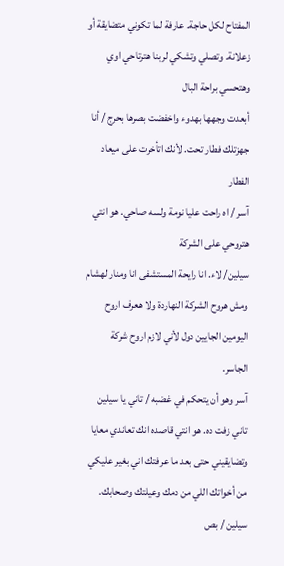المفتاح لكل حاجة. عارفة لما تكوني متضايقة أو زعلانة. وتصلي وتشكي لربنا هترتاحي اوي وهتحسي براحة البال
أبعدت وجهها بهدوء واخفضت بصرها بحرج / أنا جهزتلك فطار تحت. لأنك اتأخرت على ميعاد الفطار
آسر / اه راحت عليا نومة ولسه صاحي. هو انتي هتروحي على الشركة
سيلين/ لاء. انا رايحة المستشفى انا ومنار لهشام ومش هروح الشركة النهاردة ولا هعرف اروح اليومين الجايين دول لأني لازم اروح شركة الجاسر.
آسر وهو أن يتحكم في غضبه / تاني يا سيلين تاني زفت ده. هو انتي قاصده انك تعاندي معايا وتضايقيني حتى بعد ما عرفتك اني بغير عليكي من أخواتك اللي من دمك وعيلتك وصحابك.
سيلين / بص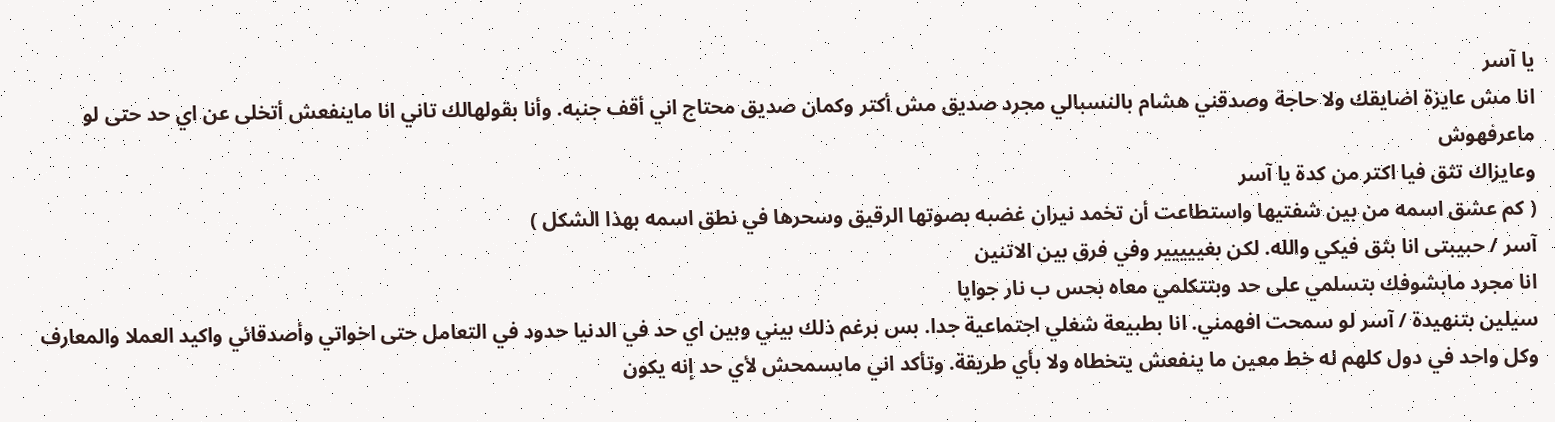يا آسر
انا مش عايزة اضايقك ولا حاجة وصدقني هشام بالنسبالي مجرد صديق مش أكتر وكمان صديق محتاج اني أقف جنبه. وأنا بقولهالك تاني انا ماينفعش أتخلى عن اي حد حتى لو ماعرفهوش
وعايزاك تثق فيا اكتر من كدة يا آسر
( كم عشق اسمه من بين شفتيها واستطاعت أن تخمد نيران غضبه بصوتها الرقيق وسحرها في نطق اسمه بهذا الشكل )
آسر / حبيبتى انا بثق فيكي والله. لكن بغييييير وفي فرق بين الاتنين
انا مجرد مابشوفك بتسلمي على حد وبتتكلمي معاه بحس ب نار جوايا
سيلين بتنهيدة / آسر لو سمحت افهمني. انا بطبيعة شغلي اجتماعية جدا. بس برغم ذلك بيني وبين اي حد في الدنيا حدود في التعامل حتى اخواتي وأصدقائي واكيد العملا والمعارف
وكل واحد في دول كلهم له خط معين ما ينفعش يتخطاه ولا بأي طريقة. وتأكد اني مابسمحش لأي حد إنه يكون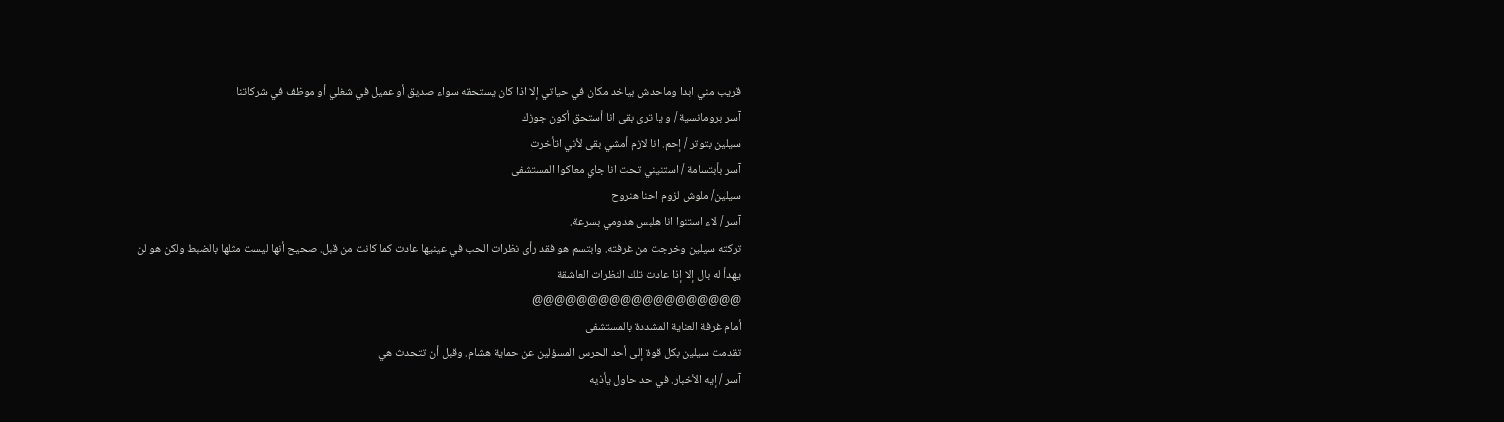قريب مني ابدا وماحدش بياخد مكان في حياتي إلا اذا كان يستحقه سواء صديق أو عميل في شغلي أو موظف في شركاتنا
آسر برومانسية / و يا ترى بقى انا أستحق أكون جوزك
سيلين بتوتر / إحم. انا لازم أمشي بقى لأني اتأخرت
آسر بأبتسامة / استنيني تحت انا جاي معاكوا المستشفى
سيلين/ ملوش لزوم احنا هنروح
آسر / لاء استنوا انا هلبس هدومي بسرعة.
تركته سيلين وخرجت من غرفته. وابتسم هو فقد رأى نظرات الحب في عينيها عادت كما كانت من قبل. صحيح أنها ليست مثلها بالضبط ولكن هو لن يهدأ له بال إلا إذا عادت تلك النظرات العاشقة
@@@@@@@@@@@@@@@@@@@
أمام غرفة العناية المشددة بالمستشفى
تقدمت سيلين بكل قوة إلى أحد الحرس المسؤلين عن حماية هشام. وقبل أن تتحدث هي
آسر / إيه الأخبار. في حد حاول يأذيه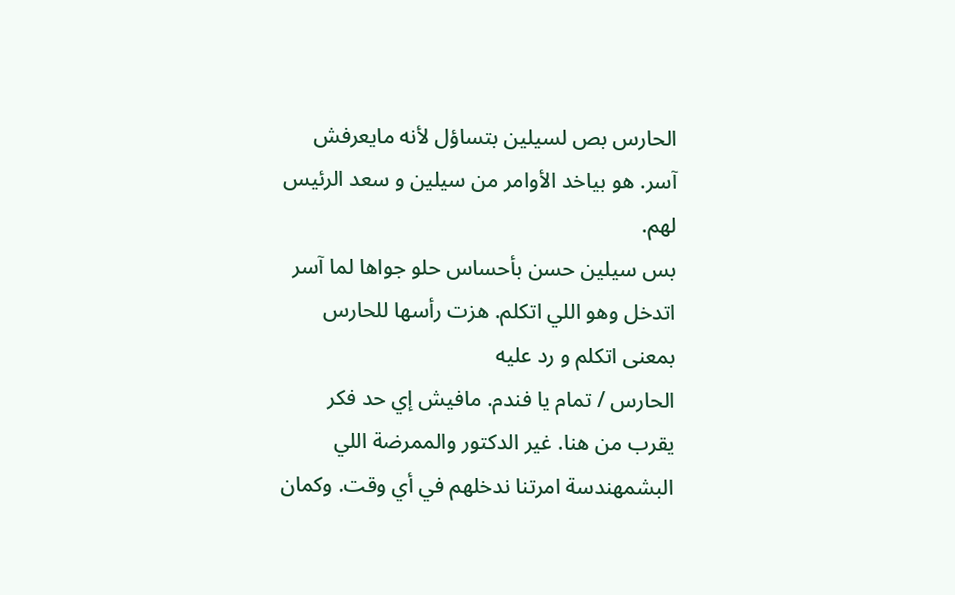الحارس بص لسيلين بتساؤل لأنه مايعرفش آسر. هو بياخد الأوامر من سيلين و سعد الرئيس لهم.
بس سيلين حسن بأحساس حلو جواها لما آسر اتدخل وهو اللي اتكلم. هزت رأسها للحارس بمعنى اتكلم و رد عليه
الحارس / تمام يا فندم. مافيش إي حد فكر يقرب من هنا. غير الدكتور والممرضة اللي البشمهندسة امرتنا ندخلهم في أي وقت. وكمان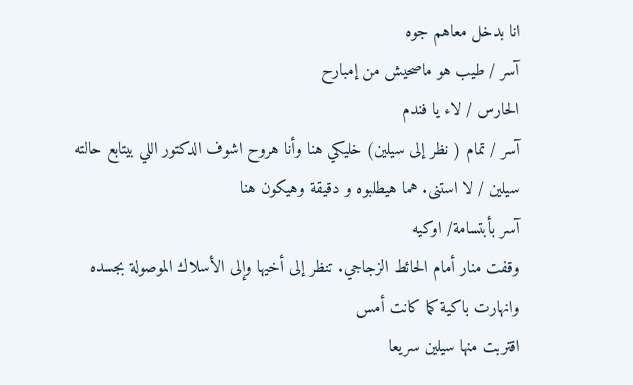انا بدخل معاهم جوه
آسر / طيب هو ماصحيش من إمبارح
الحارس / لاء يا فندم
آسر / تمام ( نظر إلى سيلين) خليكي هنا وأنا هروح اشوف الدكتور اللي بيتابع حالته
سيلين / لا استنى. هما هيطلبوه و دقيقة وهيكون هنا
آسر بأبتسامة/ اوكيه
وقفت منار أمام الحائط الزجاجي. تنظر إلى أخيها وإلى الأسلاك الموصولة بجسده وانهارت باكية كما كانت أمس
اقتربت منها سيلين سريعا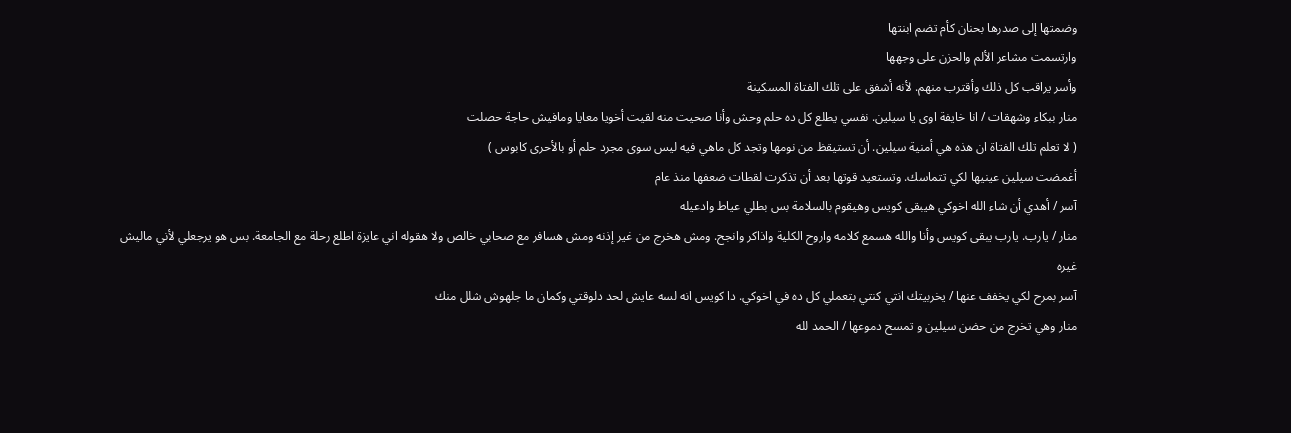وضمتها إلى صدرها بحنان كأم تضم ابنتها
وارتسمت مشاعر الألم والحزن على وجهها
وأسر يراقب كل ذلك وأقترب منهم. لأنه أشفق على تلك الفتاة المسكينة
منار ببكاء وشهقات / انا خايفة اوى يا سيلين. نفسي يطلع كل ده حلم وحش وأنا صحيت منه لقيت أخويا معايا ومافيش حاجة حصلت
( لا تعلم تلك الفتاة ان هذه هي أمنية سيلين. أن تستيقظ من نومها وتجد كل ماهي فيه ليس سوى مجرد حلم أو بالأحرى كابوس )
أغمضت سيلين عينيها لكي تتماسك. وتستعيد قوتها بعد أن تذكرت لقطات ضعفها منذ عام
آسر / أهدي أن شاء الله اخوكي هيبقى كويس وهيقوم بالسلامة بس بطلي عياط وادعيله
منار / يارب. يارب يبقى كويس وأنا والله هسمع كلامه واروح الكلية واذاكر وانجح. ومش هخرج من غير إذنه ومش هسافر مع صحابي خالص ولا هقوله اني عايزة اطلع رحلة مع الجامعة. بس هو يرجعلي لأني ماليش غيره
آسر بمرح لكي يخفف عنها / يخربيتك انتي كنتي بتعملي كل ده في اخوكي. دا كويس انه لسه عايش لحد دلوقتي وكمان ما جلهوش شلل منك
منار وهي تخرج من حضن سيلين و تمسح دموعها / الحمد لله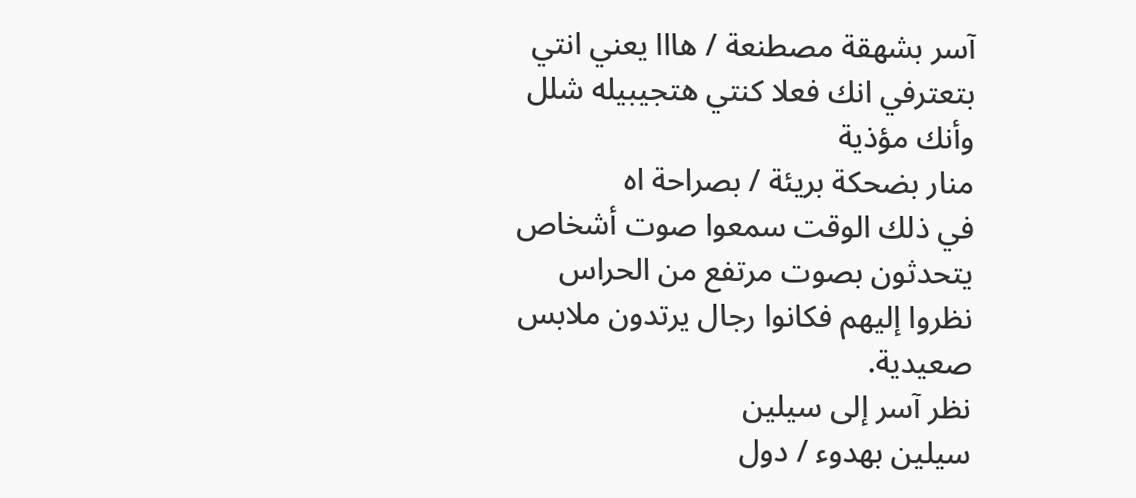آسر بشهقة مصطنعة / هااا يعني انتي بتعترفي انك فعلا كنتي هتجيبيله شلل وأنك مؤذية
منار بضحكة بريئة / بصراحة اه
في ذلك الوقت سمعوا صوت أشخاص يتحدثون بصوت مرتفع من الحراس
نظروا إليهم فكانوا رجال يرتدون ملابس صعيدية.
نظر آسر إلى سيلين
سيلين بهدوء / دول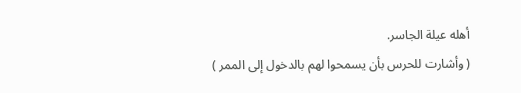أهله عيلة الجاسر.
( وأشارت للحرس بأن يسمحوا لهم بالدخول إلى الممر )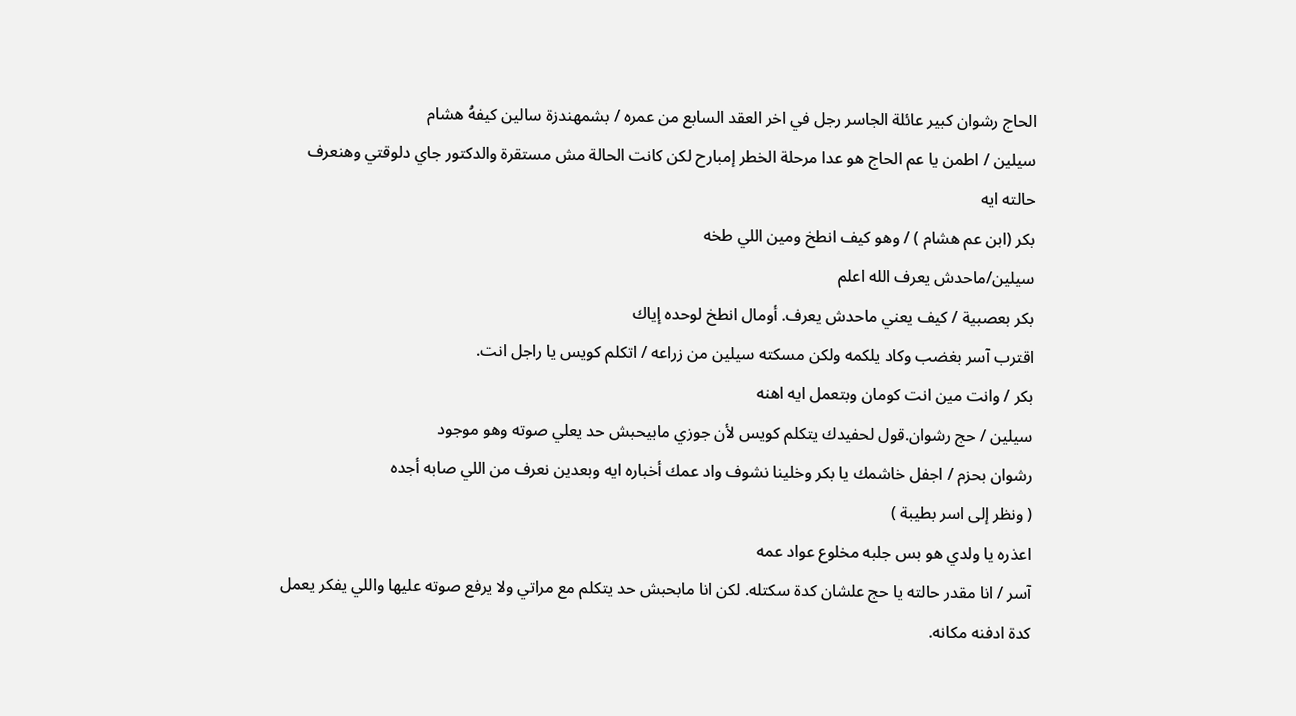الحاج رشوان كبير عائلة الجاسر رجل في اخر العقد السابع من عمره / بشمهندزة سالين كيفهُ هشام
سيلين / اطمن يا عم الحاج هو عدا مرحلة الخطر إمبارح لكن كانت الحالة مش مستقرة والدكتور جاي دلوقتي وهنعرف حالته ايه
بكر (ابن عم هشام ) / وهو كيف انطخ ومين اللي طخه
سيلين/ماحدش يعرف الله اعلم
بكر بعصبية / كيف يعني ماحدش يعرف. أومال انطخ لوحده إياك
اقترب آسر بغضب وكاد يلكمه ولكن مسكته سيلين من زراعه / اتكلم كويس يا راجل انت.
بكر / وانت مين انت كومان وبتعمل ايه اهنه
سيلين / حج رشوان.قول لحفيدك يتكلم كويس لأن جوزي مابيحبش حد يعلي صوته وهو موجود
رشوان بحزم / اجفل خاشمك يا بكر وخلينا نشوف واد عمك أخباره ايه وبعدين نعرف من اللي صابه أجده
( ونظر إلى اسر بطيبة )
اعذره يا ولدي هو بس جلبه مخلوع عواد عمه
آسر / انا مقدر حالته يا حج علشان كدة سكتله. لكن انا مابحبش حد يتكلم مع مراتي ولا يرفع صوته عليها واللي يفكر يعمل كدة ادفنه مكانه.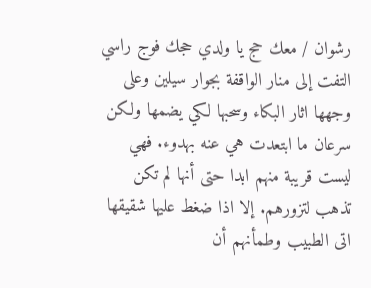رشوان / معك حج يا ولدي حجك فوج راسي
التفت إلى منار الواقفة بجوار سيلين وعلى وجهها اثار البكاء وسحبها لكي يضمها ولكن سرعان ما ابتعدت هي عنه بهدوء. فهي ليست قريبة منهم ابدا حتى أنها لم تكن تذهب لتزورهم. إلا اذا ضغط عليها شقيقها
اتى الطبيب وطمأنهم أن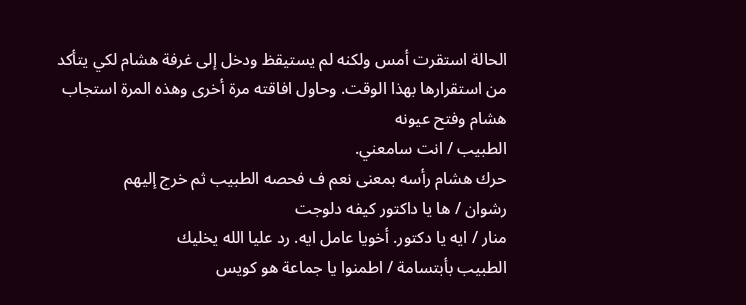الحالة استقرت أمس ولكنه لم يستيقظ ودخل إلى غرفة هشام لكي يتأكد من استقرارها بهذا الوقت. وحاول افاقته مرة أخرى وهذه المرة استجاب هشام وفتح عيونه
الطبيب / انت سامعني.
حرك هشام رأسه بمعنى نعم ف فحصه الطبيب ثم خرج إليهم
رشوان / ها يا داكتور كيفه دلوجت
منار / ايه يا دكتور. أخويا عامل ايه. رد عليا الله يخليك
الطبيب بأبتسامة / اطمنوا يا جماعة هو كويس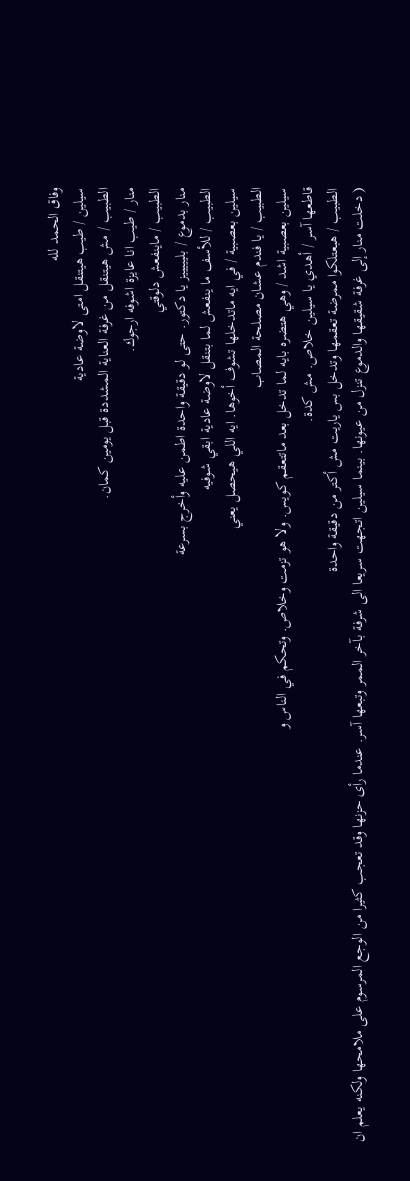وفاق الحمد لله
سيلين / طيب هيتنقل امتى لاوضة عادية
الطبيب / مش هيتنقل من غرفة العناية المشددة قبل يومين كمان.
منار / طيب انا عايزة اشوفه ارجوك.
الطبيب / ماينفعش دلوقتي
منار بدموع / بليييييز يا دكتور. حتى لو دقيقة واحدة اطمن عليه وأخرج بسرعة
الطبيب / للأسف ما ينفعش لما بتنقل لاوضة عادية ابقي شوفيه
سيلين بعصبية / في ايه ماتدخلها تشوف أخوها. ايه اللي هيحصل يعني
الطبيب / يا فندم عشان مصلحة المصاب
سيلين بعصبية اشد / وهي هتضره بايه لما تدخل بعد ماتتعقم كويس. ولا هو تزمت وخلاص. وتحكم في الناس و
قاطعها آسر / أهدي يا سيلين خلاص. مش كدة.
الطبيب / هبعتلكوا ممرضة تعقمها وتدخل بس ياريت مش أكتر من دقيقة واحدة
( دخلت منار إلى غرفة شقيقها والدموع تنزل من عيونها. بينما سيلين اتجهت سريعا الى شرفة بآخر الممر وتبعها آسر. عندما رأى حزنها وقد تعجب كثيرا من الوجع المرسوم على ملامحها ولكنه يعلم ان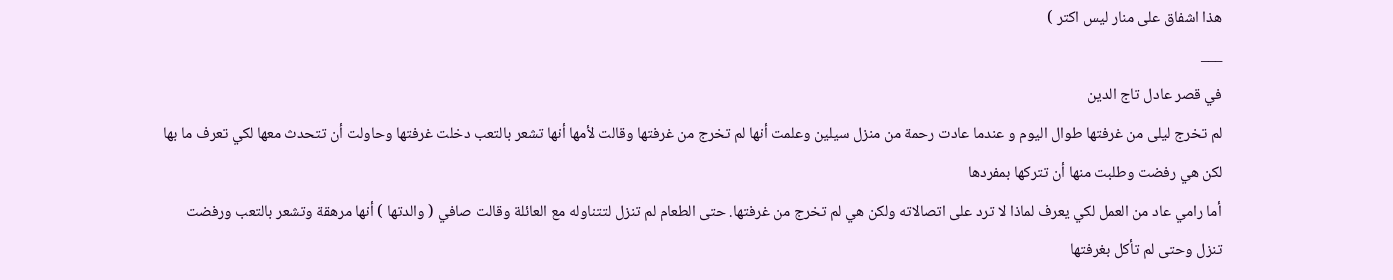هذا اشفاق على منار ليس اكتر )
___
في قصر عادل تاج الدين
لم تخرج ليلى من غرفتها طوال اليوم و عندما عادت رحمة من منزل سيلين وعلمت أنها لم تخرج من غرفتها وقالت لأمها أنها تشعر بالتعب دخلت غرفتها وحاولت أن تتحدث معها لكي تعرف ما بها لكن هي رفضت وطلبت منها أن تتركها بمفردها
أما رامي عاد من العمل لكي يعرف لماذا لا ترد على اتصالاته ولكن هي لم تخرج من غرفتها. حتى الطعام لم تنزل لتتناوله مع العائلة وقالت صافي ( والدتها ) أنها مرهقة وتشعر بالتعب ورفضت تنزل وحتى لم تأكل بغرفتها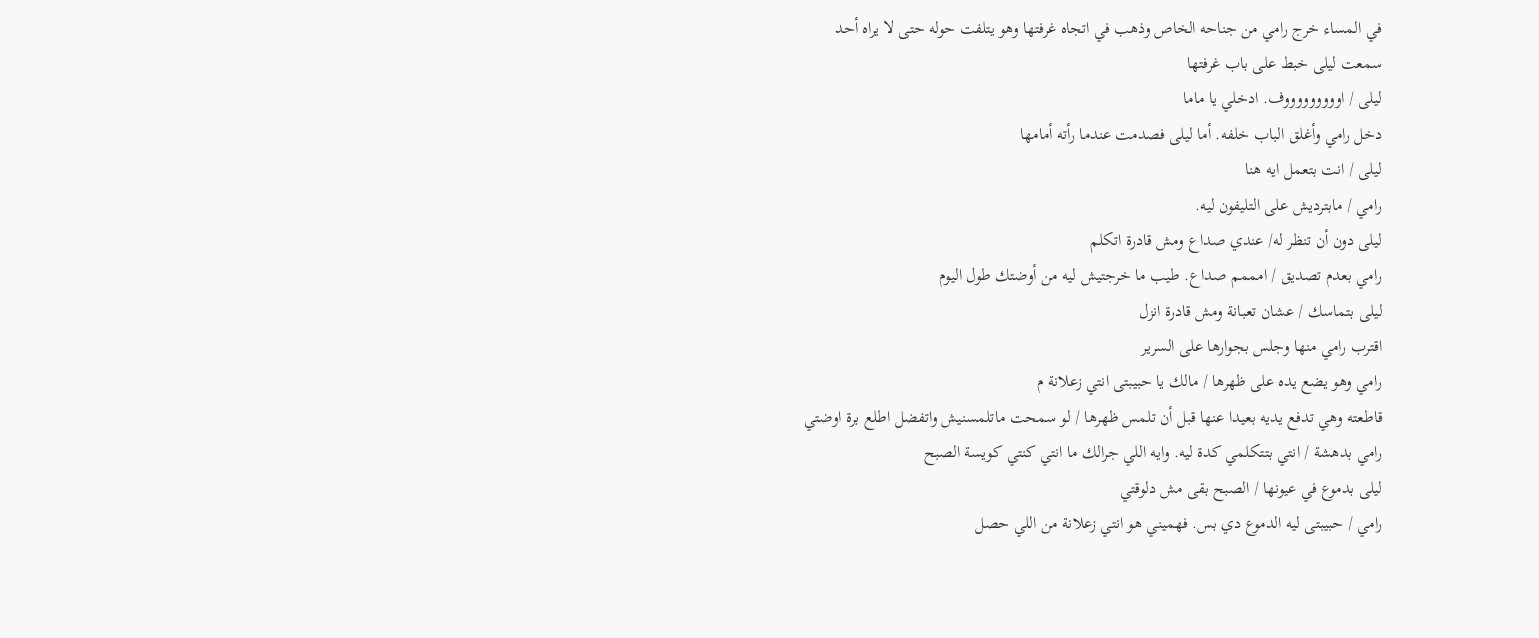في المساء خرج رامي من جناحه الخاص وذهب في اتجاه غرفتها وهو يتلفت حوله حتى لا يراه أحد
سمعت ليلى خبط على باب غرفتها
ليلى / اوووووووووف. ادخلي يا ماما
دخل رامي وأغلق الباب خلفه. أما ليلى فصدمت عندما رأته أمامها
ليلى / انت بتعمل ايه هنا
رامي / مابترديش على التليفون ليه.
ليلى دون أن تنظر له/ عندي صداع ومش قادرة اتكلم
رامي بعدم تصديق / امممم صداع. طيب ما خرجتيش ليه من أوضتك طول اليوم
ليلى بتماسك / عشان تعبانة ومش قادرة انزل
اقترب رامي منها وجلس بجوارها على السرير
رامي وهو يضع يده على ظهرها / مالك يا حبيبتى انتي زعلانة م
قاطعته وهي تدفع يديه بعيدا عنها قبل أن تلمس ظهرها / لو سمحت ماتلمسنيش واتفضل اطلع برة اوضتي
رامي بدهشة / انتي بتتكلمي كدة ليه. وايه اللي جرالك ما انتي كنتي كويسة الصبح
ليلى بدموع في عيونها / الصبح بقى مش دلوقتي
رامي / حبيبتى ليه الدموع دي بس. فهميني هو انتي زعلانة من اللي حصل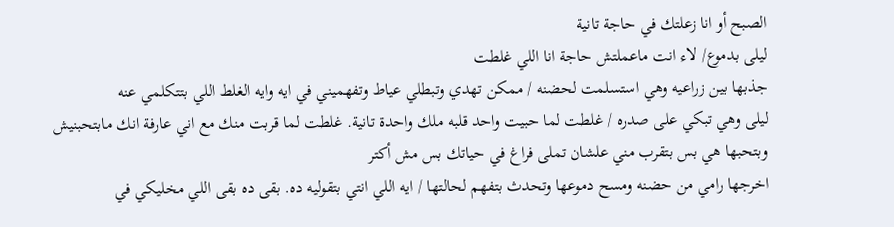الصبح أو انا زعلتك في حاجة تانية
ليلى بدموع/ لاء انت ماعملتش حاجة انا اللي غلطت
جذبها بين زراعيه وهي استسلمت لحضنه / ممكن تهدي وتبطلي عياط وتفهميني في ايه وايه الغلط اللي بتتكلمي عنه
ليلى وهي تبكي على صدره / غلطت لما حبيت واحد قلبه ملك واحدة تانية. غلطت لما قربت منك مع اني عارفة انك مابتحبنيش وبتحبها هي بس بتقرب مني علشان تملى فراغ في حياتك بس مش أكتر
اخرجها رامي من حضنه ومسح دموعها وتحدث بتفهم لحالتها / ايه اللي انتي بتقوليه ده. بقى ده بقى اللي مخليكي في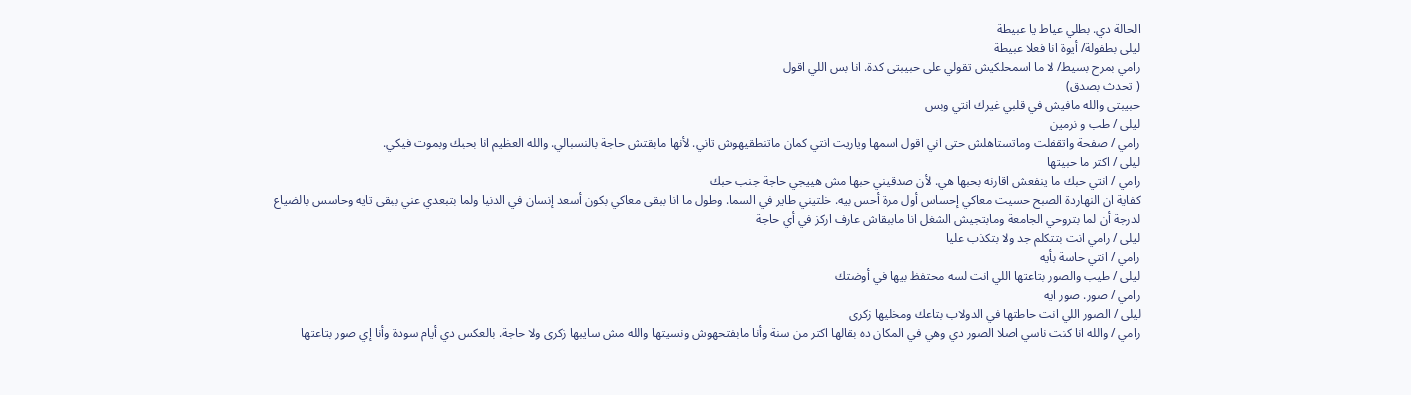الحالة دي. بطلي عياط يا عبيطة
ليلى بطفولة/ أيوة انا فعلا عبيطة
رامي بمرح بسيط/ لا ما اسمحلكيش تقولي على حبيبتى كدة. انا بس اللي اقول
( تحدث بصدق)
حبيبتى والله مافيش في قلبي غيرك انتي وبس
ليلى / طب و نرمين
رامي / صفحة واتقفلت وماتستاهلش حتى اني اقول اسمها وياريت انتي كمان ماتنطقيهوش تاني. لأنها مابقتش حاجة بالنسبالي. والله العظيم انا بحبك وبموت فيكي.
ليلى / اكتر ما حبيتها
رامي / انتي حبك ما ينفعش اقارنه بحبها هي. لأن صدقيني حبها مش هييجي حاجة جنب حبك
كفاية ان النهاردة الصبح حسيت معاكي إحساس أول مرة أحس بيه. خلتيني طاير في السما. وطول ما انا ببقى معاكي بكون أسعد إنسان في الدنيا ولما بتبعدي عني ببقى تايه وحاسس بالضياع
لدرجة أن لما بتروحي الجامعة ومابتجيش الشغل انا ماببقاش عارف اركز في أي حاجة
ليلى / رامي انت بتتكلم جد ولا بتكذب عليا
رامي / انتي حاسة بأيه
ليلى / طيب والصور بتاعتها اللي انت لسه محتفظ بيها في أوضتك
رامي / صور. صور ايه
ليلى / الصور اللي انت حاطتها في الدولاب بتاعك ومخليها زكرى
رامي / والله انا كنت ناسي اصلا الصور دي وهي في المكان ده بقالها اكتر من سنة وأنا مابفتحهوش ونسيتها والله مش سايبها زكرى ولا حاجة. بالعكس دي أيام سودة وأنا إي صور بتاعتها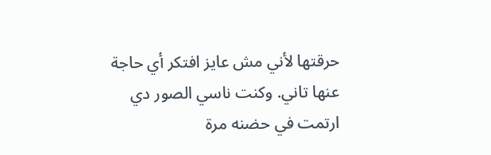حرقتها لأني مش عايز افتكر أي حاجة عنها تاني. وكنت ناسي الصور دي
ارتمت في حضنه مرة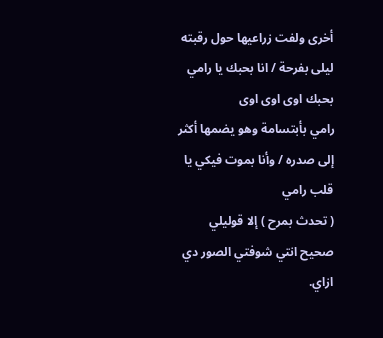أخرى ولفت زراعيها حول رقبته
ليلى بفرحة / انا بحبك يا رامي بحبك اوى اوى اوى
رامي بأبتسامة وهو يضمها أكثر إلى صدره / وأنا بموت فيكي يا قلب رامي
( تحدث بمرح ) إلا قوليلي صحيح انتي شوفتي الصور دي ازاي.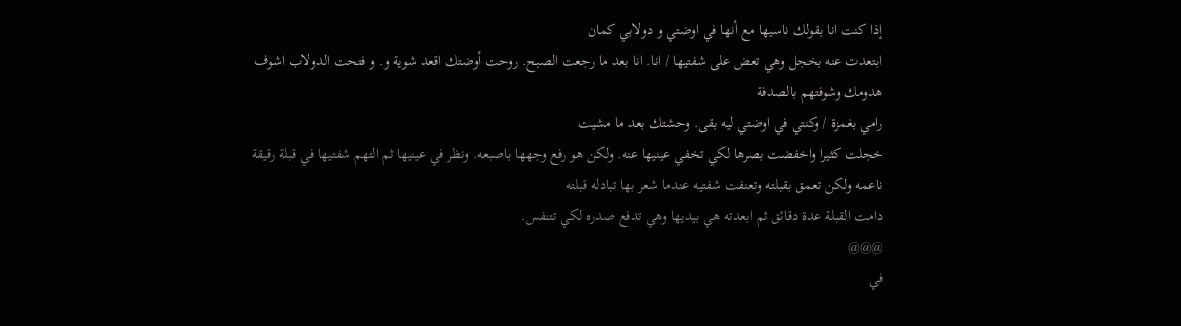إذا كنت انا بقولك ناسيها مع أنها في اوضتي و دولابي كمان
ابتعدت عنه بخجل وهي تعض على شفتيها / انا. انا بعد ما رجعت الصبح. روحت أوضتك اقعد شوية و. و فتحت الدولاب اشوف هدومك وشوفتهم بالصدفة
رامي بغمزة / وكنتي في اوضتي ليه بقى. وحشتك بعد ما مشيت
خجلت كثيرا واخفضت بصرها لكي تخفي عينيها عنه. ولكن هو رفع وجهها باصبعه. ونظر في عينيها ثم التهم شفتيها في قبلة رقيقة ناعمه ولكن تعمق بقبلته وتعنفت شفتيه عندما شعر بها تبادله قبلته
دامت القبلة عدة دقائق ثم ابعدته هي بيديها وهي تدفع صدره لكي تتنفس.
@@@
في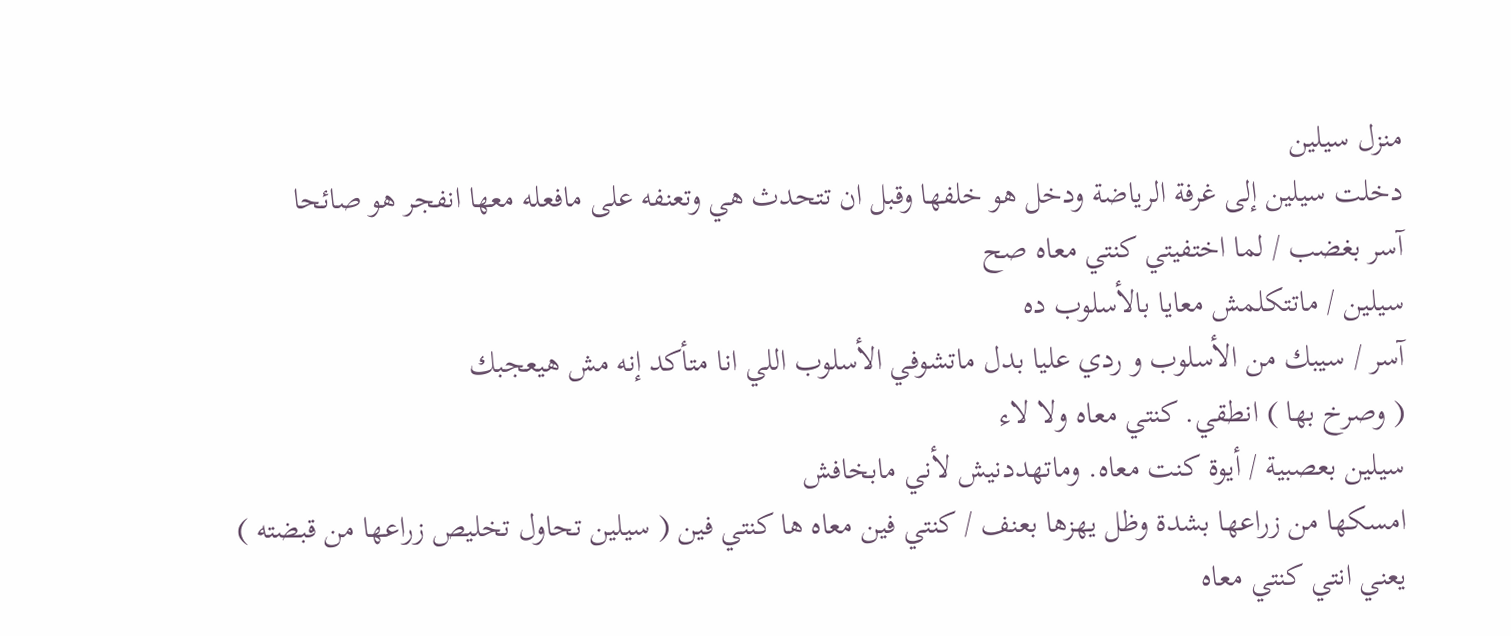منزل سيلين
دخلت سيلين إلى غرفة الرياضة ودخل هو خلفها وقبل ان تتحدث هي وتعنفه على مافعله معها انفجر هو صائحا
آسر بغضب / لما اختفيتي كنتي معاه صح
سيلين / ماتتكلمش معايا بالأسلوب ده
آسر / سيبك من الأسلوب و ردي عليا بدل ماتشوفي الأسلوب اللي انا متأكد إنه مش هيعجبك
( وصرخ بها ) انطقي. كنتي معاه ولا لاء
سيلين بعصبية / أيوة كنت معاه. وماتهددنيش لأني مابخافش
امسكها من زراعها بشدة وظل يهزها بعنف / كنتي فين معاه ها كنتي فين ( سيلين تحاول تخليص زراعها من قبضته )
يعني انتي كنتي معاه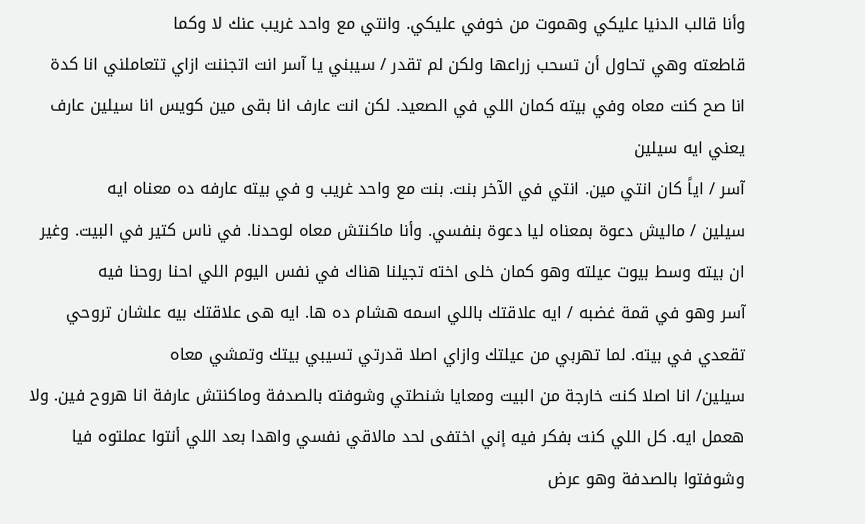وأنا قالب الدنيا عليكي وهموت من خوفي عليكي. وانتي مع واحد غريب عنك لا وكما
قاطعته وهي تحاول أن تسحب زراعها ولكن لم تقدر / سيبني يا آسر انت اتجننت ازاي تتعاملني انا كدة
انا صح كنت معاه وفي بيته كمان اللي في الصعيد. لكن انت عارف انا بقى مين كويس انا سيلين عارف يعني ايه سيلين
آسر / اياً كان انتي مين. انتي في الآخر بنت. بنت مع واحد غريب و في بيته عارفه ده معناه ايه
سيلين / ماليش دعوة بمعناه ليا دعوة بنفسي. وأنا ماكنتش معاه لوحدنا. في ناس كتير في البيت. وغير ان بيته وسط بيوت عيلته وهو كمان خلى اخته تجيلنا هناك في نفس اليوم اللي احنا روحنا فيه
آسر وهو في قمة غضبه / ايه علاقتك باللي اسمه هشام ده ها. ايه هى علاقتك بيه علشان تروحي تقعدي في بيته. لما تهربي من عيلتك وازاي اصلا قدرتي تسيبي بيتك وتمشي معاه
سيلين/ انا اصلا كنت خارجة من البيت ومعايا شنطتي وشوفته بالصدفة وماكنتش عارفة انا هروح فين. ولا هعمل ايه. كل اللي كنت بفكر فيه إني اختفى لحد مالاقي نفسي واهدا بعد اللي أنتوا عملتوه فيا
وشوفتوا بالصدفة وهو عرض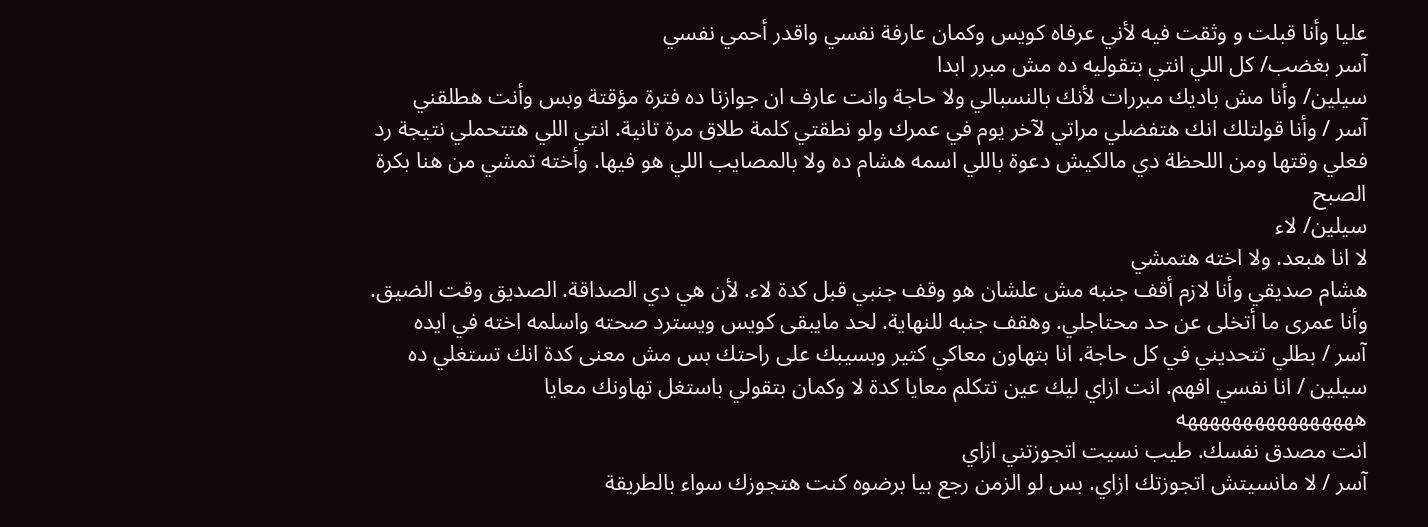عليا وأنا قبلت و وثقت فيه لأني عرفاه كويس وكمان عارفة نفسي واقدر أحمي نفسي
آسر بغضب/ كل اللي انتي بتقوليه ده مش مبرر ابدا
سيلين/ وأنا مش باديك مبررات لأنك بالنسبالي ولا حاجة وانت عارف ان جوازنا ده فترة مؤقتة وبس وأنت هطلقني
آسر / وأنا قولتلك انك هتفضلي مراتي لآخر يوم في عمرك ولو نطقتي كلمة طلاق مرة تانية. انتي اللي هتتحملي نتيجة رد فعلي وقتها ومن اللحظة دي مالكيش دعوة باللي اسمه هشام ده ولا بالمصايب اللي هو فيها. وأخته تمشي من هنا بكرة الصبح
سيلين/ لاء
لا انا هبعد. ولا اخته هتمشي
هشام صديقي وأنا لازم أقف جنبه مش علشان هو وقف جنبي قبل كدة لاء. لأن هي دي الصداقة. الصديق وقت الضيق. وأنا عمرى ما أتخلى عن حد محتاجلي. وهقف جنبه للنهاية. لحد مايبقى كويس ويسترد صحته واسلمه اخته في ايده
آسر / بطلي تتحديني في كل حاجة. انا بتهاون معاكي كتير وبسيبك على راحتك بس مش معنى كدة انك تستغلي ده
سيلين / انا نفسي افهم. انت ازاي ليك عين تتكلم معايا كدة لا وكمان بتقولي باستغل تهاونك معايا ههههههههههههههههه
انت مصدق نفسك. طيب نسيت اتجوزتني ازاي
آسر / لا مانسيتش اتجوزتك ازاي. بس لو الزمن رجع بيا برضوه كنت هتجوزك سواء بالطريقة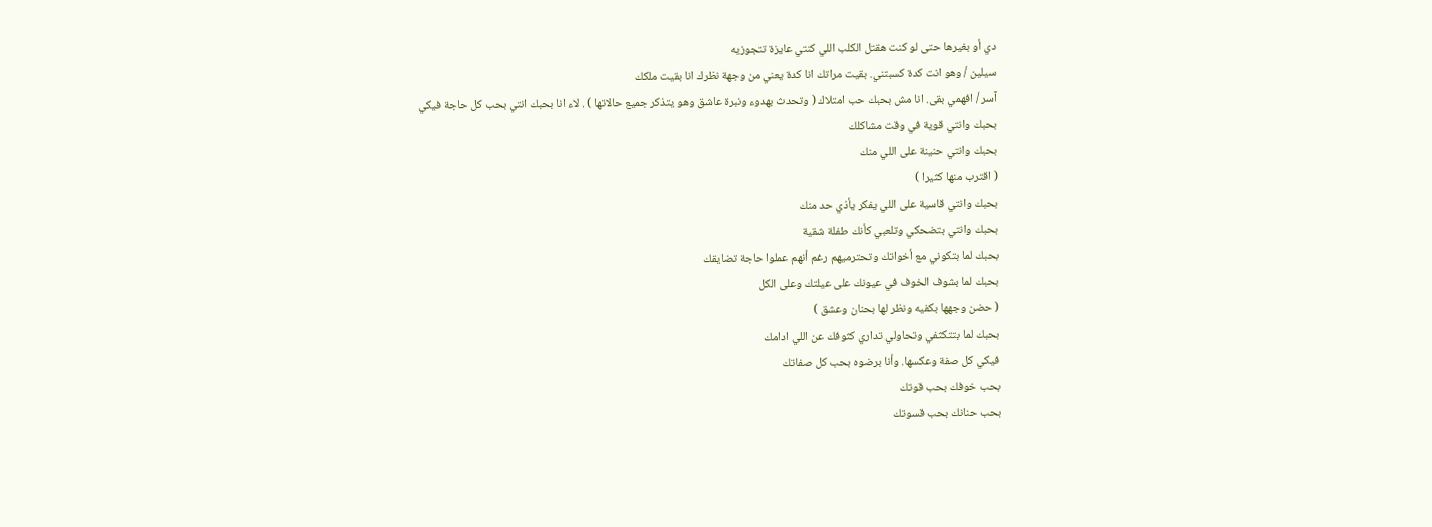دي أو بغيرها حتى لو كنت هقتل الكلب اللي كنتي عايزة تتجوزيه
سيلين / وهو انت كدة كسبتني. بقيت مراتك انا كدة يعني من وجهة نظرك انا بقيت ملكك
آسر / افهمي بقى. انا مش بحبك حب امتلاك ( وتحدث بهدوء ونبرة عاشق وهو يتذكر جميع حالاتها ) . لاء انا بحبك انتي بحب كل حاجة فيكي
بحبك وانتي قوية في وقت مشاكلك
بحبك وانتي حنينة على اللي منك
( اقترب منها كثيرا )
بحبك وانتي قاسية على اللي يفكر يأذي حد منك
بحبك وانتي بتضحكي وتلعبي كأنك طفلة شقية
بحبك لما بتكوني مع أخواتك وتحترميهم رغم أنهم عملوا حاجة تضايقك
بحبك لما بشوف الخوف في عيونك على عيلتك وعلى الكل
( حضن وجهها بكفيه ونظر لها بحنان وعشق )
بحبك لما بتتكثفي وتحاولي تداري كثوفك عن اللي ادامك
فيكي كل صفة وعكسها. وأنا برضوه بحب كل صفاتك
بحب خوفك بحب قوتك
بحب حنانك بحب قسوتك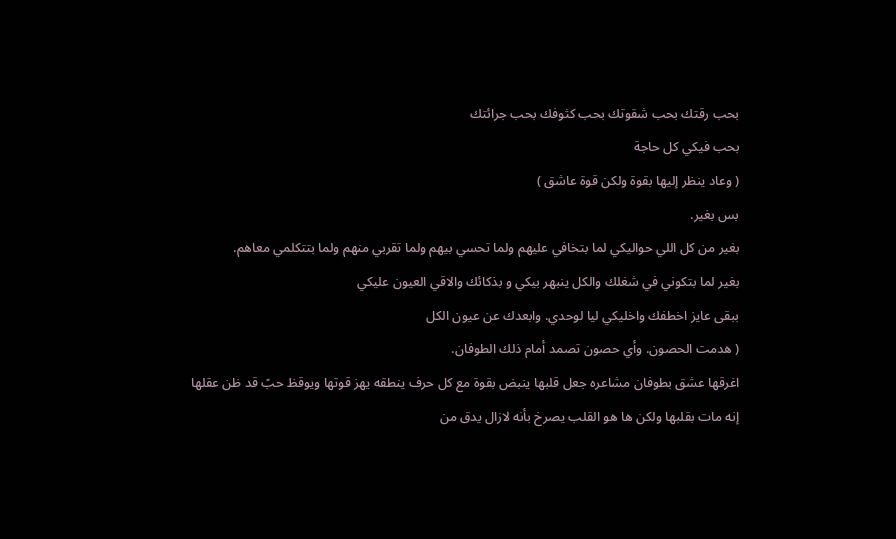بحب رقتك بحب شقوتك بحب كثوفك بحب جرائتك
بحب فيكي كل حاجة
( وعاد ينظر إليها بقوة ولكن قوة عاشق )
بس بغير.
بغير من كل اللي حواليكي لما بتخافي عليهم ولما تحسي بيهم ولما تقربي منهم ولما بتتكلمي معاهم.
بغير لما بتكوني في شغلك والكل ينبهر بيكي و بذكائك والاقي العيون عليكي
ببقى عايز اخطفك واخليكي ليا لوحدي. وابعدك عن عيون الكل
( هدمت الحصون. وأي حصون تصمد أمام ذلك الطوفان.
اغرقها عشق بطوفان مشاعره جعل قلبها ينبض بقوة مع كل حرف ينطقه يهز قوتها ويوقظ حبً قد ظن عقلها إنه مات بقلبها ولكن ها هو القلب يصرخ بأنه لازال يدق من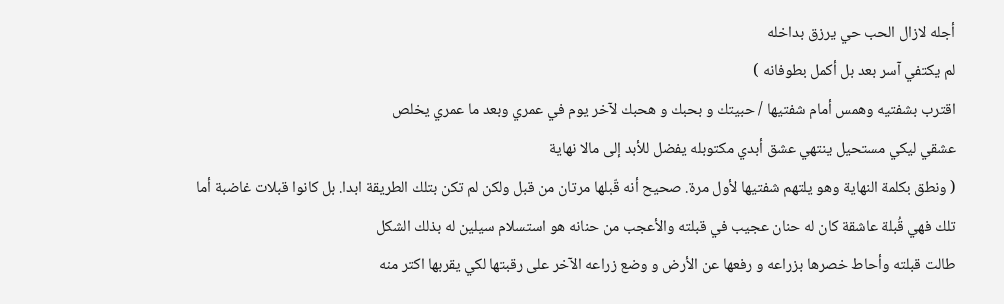أجله لازال الحب حي يرزق بداخله
لم يكتفي آسر بعد بل أكمل بطوفانه )
اقترب بشفتيه وهمس أمام شفتيها / حبيتك و بحبك و هحبك لآخر يوم في عمري وبعد ما عمري يخلص
عشقي ليكي مستحيل ينتهي عشق أبدي مكتوبله يفضل للأبد إلى مالا نهاية
( ونطق بكلمة النهاية وهو يلتهم شفتيها لأول مرة. صحيح أنه قّبلها مرتان من قبل ولكن لم تكن بتلك الطريقة ابدا. بل كانوا قبلات غاضبة أما تلك فهي قُبلة عاشقة كان له حنان عجيب في قبلته والأعجب من حنانه هو استسلام سيلين له بذلك الشكل
طالت قبلته وأحاط خصرها بزراعه و رفعها عن الأرض و وضع زراعه الآخر على رقبتها لكي يقربها اكتر منه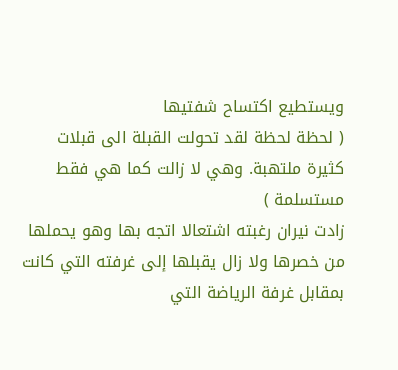ويستطيع اكتساح شفتيها
( لحظة لحظة لقد تحولت القبلة الى قبلات كثيرة ملتهبة. وهي لا زالت كما هي فقط مستسلمة )
زادت نيران رغبته اشتعالا اتجه بها وهو يحملها من خصرها ولا زال يقبلها إلى غرفته التي كانت بمقابل غرفة الرياضة التي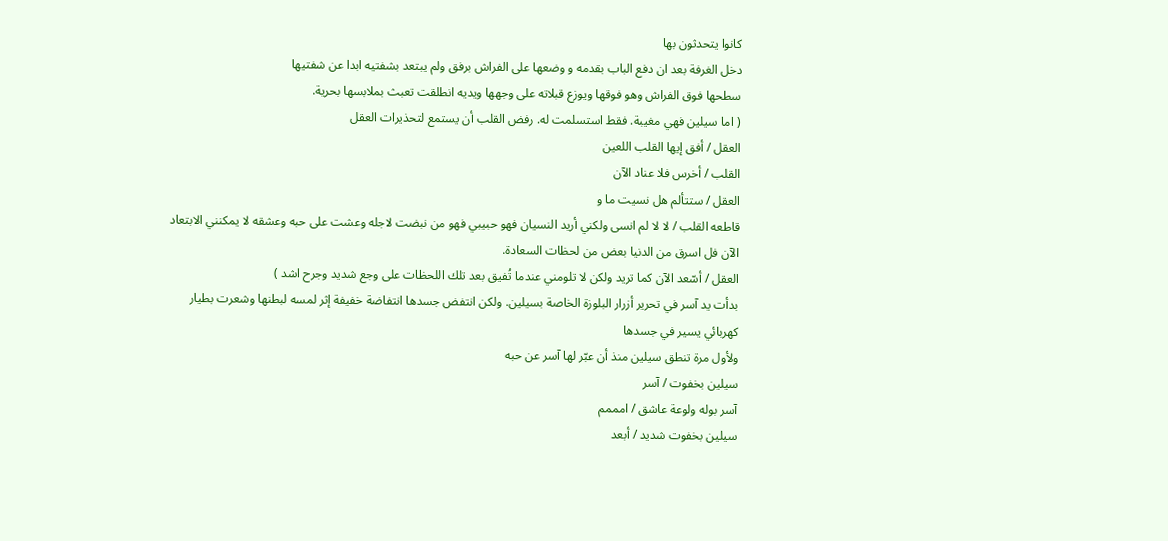كانوا يتحدثون بها
دخل الغرفة بعد ان دفع الباب بقدمه و وضعها على الفراش برفق ولم يبتعد بشفتيه ابدا عن شفتيها
سطحها فوق الفراش وهو فوقها ويوزع قبلاته على وجهها ويديه انطلقت تعبث بملابسها بحرية.
( اما سيلين فهي مغيبة. فقط استسلمت له. رفض القلب أن يستمع لتحذيرات العقل
العقل / أفق إيها القلب اللعين
القلب / أخرس فلا عناد الآن
العقل / ستتألم هل نسيت ما و
قاطعه القلب / لا لا لم انسى ولكني أريد النسيان فهو حبيبي فهو من نبضت لاجله وعشت على حبه وعشقه لا يمكنني الابتعاد الآن فل اسرق من الدنيا بعض من لحظات السعادة.
العقل / أسّعد الآن كما تريد ولكن لا تلومني عندما تُفيق بعد تلك اللحظات على وجع شديد وجرح اشد )
بدأت يد آسر في تحرير أزرار البلوزة الخاصة بسيلين. ولكن انتفض جسدها انتفاضة خفيفة إثر لمسه لبطنها وشعرت بطيار كهربائي يسير في جسدها
ولأول مرة تنطق سيلين منذ أن عبّر لها آسر عن حبه
سيلين بخفوت / آسر
آسر بوله ولوعة عاشق / امممم
سيلين بخفوت شديد / أبعد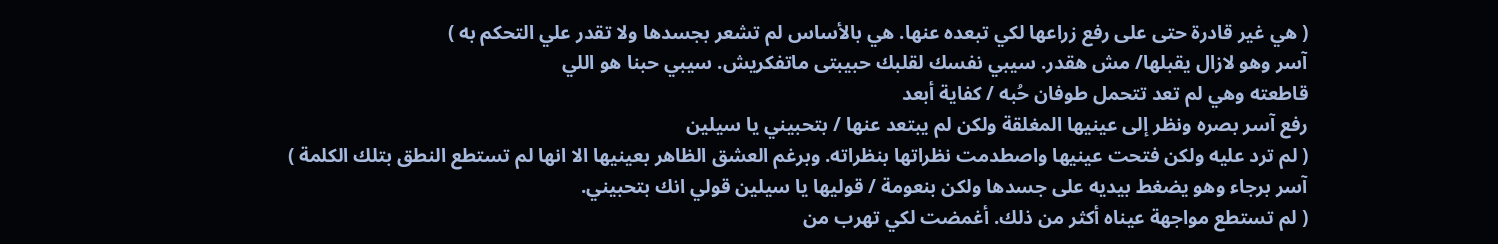( هي غير قادرة حتى على رفع زراعها لكي تبعده عنها. هي بالأساس لم تشعر بجسدها ولا تقدر علي التحكم به )
آسر وهو لازال يقبلها/ مش هقدر. سيبي نفسك لقلبك حبيبتى ماتفكريش. سيبي حبنا هو اللي
قاطعته وهي لم تعد تتحمل طوفان حُبه / كفاية أبعد
رفع آسر بصره ونظر إلى عينيها المغلقة ولكن لم يبتعد عنها / بتحبيني يا سيلين
( لم ترد عليه ولكن فتحت عينيها واصطدمت نظراتها بنظراته. وبرغم العشق الظاهر بعينيها الا انها لم تستطع النطق بتلك الكلمة )
آسر برجاء وهو يضغط بيديه على جسدها ولكن بنعومة / قوليها يا سيلين قولي انك بتحبيني.
( لم تستطع مواجهة عيناه أكثر من ذلك. أغمضت لكي تهرب من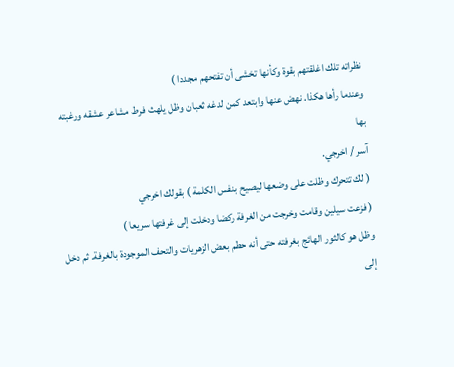نظراته تلك اغلقتهم بقوة وكأنها تخشى أن تفتحهم مجددا )
وعندما رأها هكذا. نهض عنها وابتعد كمن لدغه ثعبان وظل يلهث فرط مشاعر عشقه ورغبته بها
آسر / اخرجي.
( لك تتحرك وظلت على وضعها ليصيح بنفس الكلمة ) بقولك اخرجي
( فزعت سيلين وقامت وخرجت من الغرفة ركضا ودخلت إلى غرفتها سريعا )
وظل هو كالثور الهائج بغرفته حتى أنه حطم بعض الزهريات والتحف الموجودة بالغرفة. ثم دخل إلى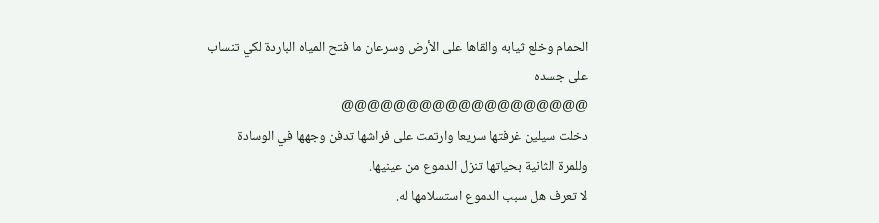الحمام وخلع ثيابه والقاها على الأرض وسرعان ما فتح المياه الباردة لكي تنساب على جسده
@@@@@@@@@@@@@@@@@@@
دخلت سيلين غرفتها سريعا وارتمت على فراشها تدفن وجهها في الوسادة وللمرة الثانية بحياتها تنزل الدموع من عينيها.
لا تعرف هل سبب الدموع استسلامها له.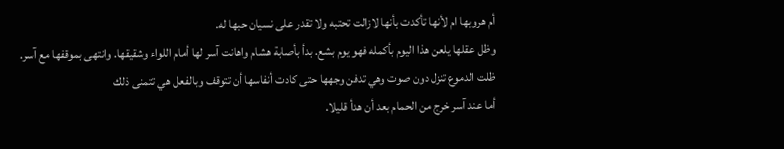أم هروبها ام لأنها تأكدت بأنها لازالت تحتبه ولا تقدر على نسيان حبها له.
وظل عقلها يلعن هذا اليوم بأكمله فهو يوم بشع. بدأ بأصابة هشام واهانت آسر لها أمام اللواء وشقيقها. وانتهى بموقفها مع آسر.
ظلت الدموع تنزل دون صوت وهي تدفن وجهها حتى كادت أنفاسها أن تتوقف وبالفعل هي تتمنى ذلك
أما عند آسر خرج من الحمام بعد أن هدأ قليلا.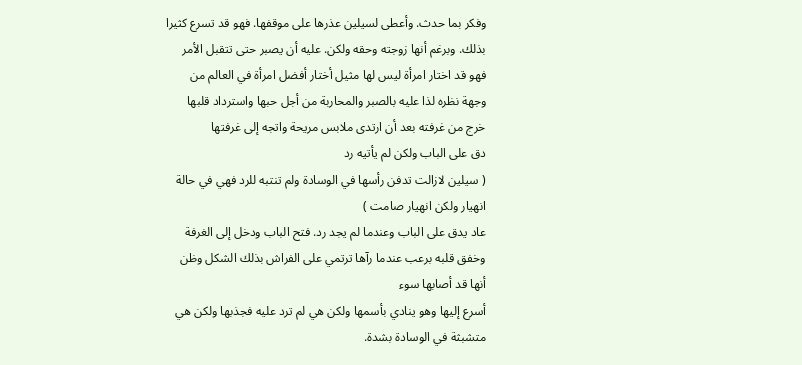وفكر بما حدث. وأعطى لسيلين عذرها على موقفها. فهو قد تسرع كثيرا بذلك. وبرغم أنها زوجته وحقه ولكن. عليه أن يصبر حتى تتقبل الأمر فهو قد اختار امرأة ليس لها مثيل أختار أفضل امرأة في العالم من وجهة نظره لذا عليه بالصبر والمحاربة من أجل حبها واسترداد قلبها
خرج من غرفته بعد أن ارتدى ملابس مريحة واتجه إلى غرفتها
دق على الباب ولكن لم يأتيه رد
( سيلين لازالت تدفن رأسها في الوسادة ولم تنتبه للرد فهي في حالة انهيار ولكن انهيار صامت )
عاد يدق على الباب وعندما لم يجد رد. فتح الباب ودخل إلى الغرفة وخفق قلبه برعب عندما رآها ترتمي على الفراش بذلك الشكل وظن أنها قد أصابها سوء
أسرع إليها وهو ينادي بأسمها ولكن هي لم ترد عليه فجذبها ولكن هي متشبثة في الوسادة بشدة.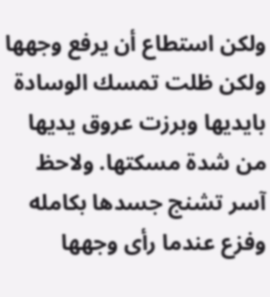ولكن استطاع أن يرفع وجهها ولكن ظلت تمسك الوسادة بايديها وبرزت عروق يديها من شدة مسكتها. ولاحظ آسر تشنج جسدها بكامله وفزع عندما رأى وجهها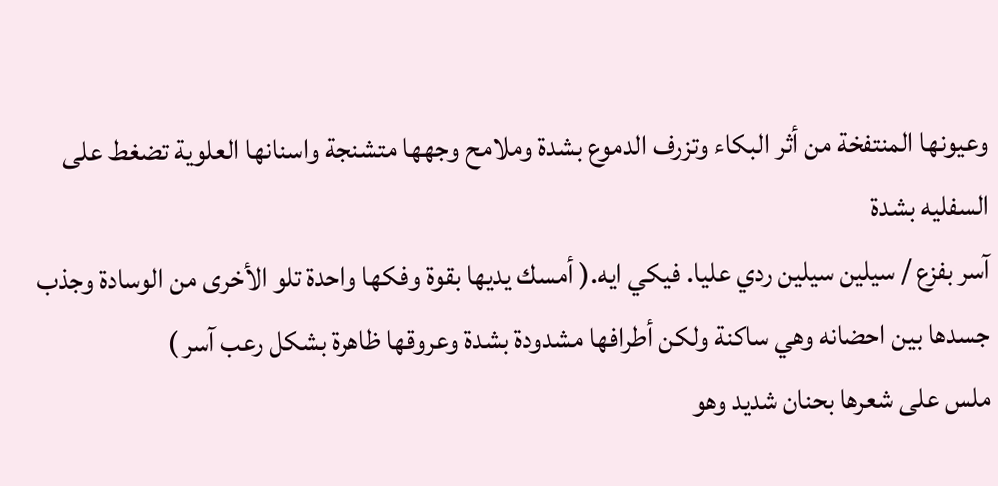وعيونها المنتفخة من أثر البكاء وتزرف الدموع بشدة وملامح وجهها متشنجة واسنانها العلوية تضغط على السفليه بشدة
آسر بفزع / سيلين سيلين ردي عليا. فيكي ايه.( أمسك يديها بقوة وفكها واحدة تلو الأخرى من الوسادة وجذب جسدها بين احضانه وهي ساكنة ولكن أطرافها مشدودة بشدة وعروقها ظاهرة بشكل رعب آسر )
ملس على شعرها بحنان شديد وهو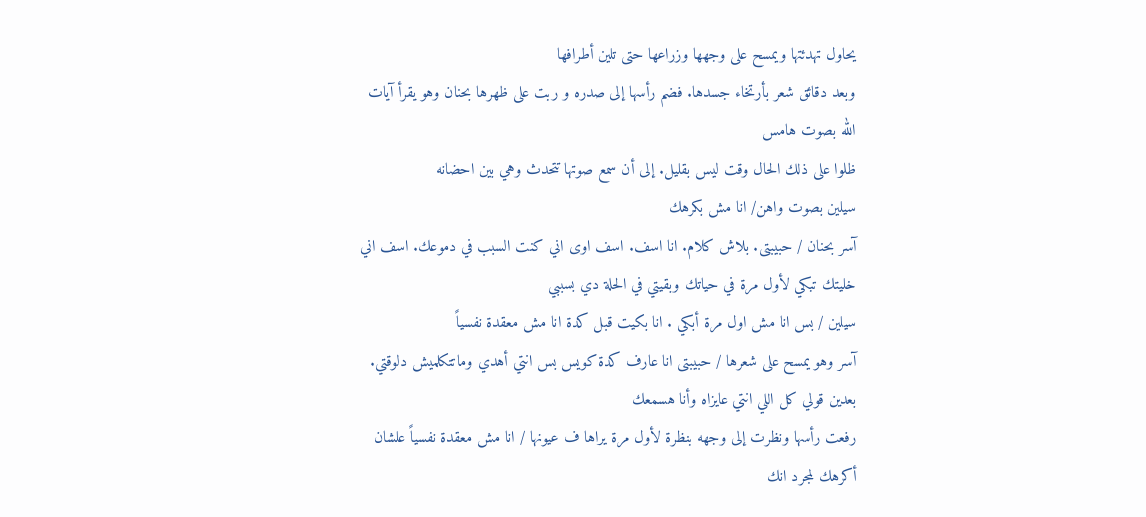يحاول تهدئتها ويمسح على وجهها وزراعها حتى تلين أطرافها
وبعد دقائق شعر بأرتخاء جسدها. فضم رأسها إلى صدره و ربت على ظهرها بحنان وهو يقرأ آيات الله بصوت هامس
ظلوا على ذلك الحال وقت ليس بقليل. إلى أن سمع صوتها تتحدث وهي بين احضانه
سيلين بصوت واهن/ انا مش بكرهك
آسر بحنان / حبيبتى. بلاش كلام. انا اسف. اسف اوى اني كنت السبب في دموعك. اسف اني خليتك تبكي لأول مرة في حياتك وبقيتي في الحلة دي بسببي
سيلين / بس انا مش اول مرة أبكي . انا بكيت قبل كدة انا مش معقدة نفسياً
آسر وهو يمسح على شعرها / حبيبتى انا عارف كدة كويس بس انتي أهدي وماتتكلميش دلوقتي. بعدين قولي كل اللي انتي عايزاه وأنا هسمعك
رفعت رأسها ونظرت إلى وجهه بنظرة لأول مرة يراها ف عيونها / انا مش معقدة نفسياً علشان أكرهك لمجرد انك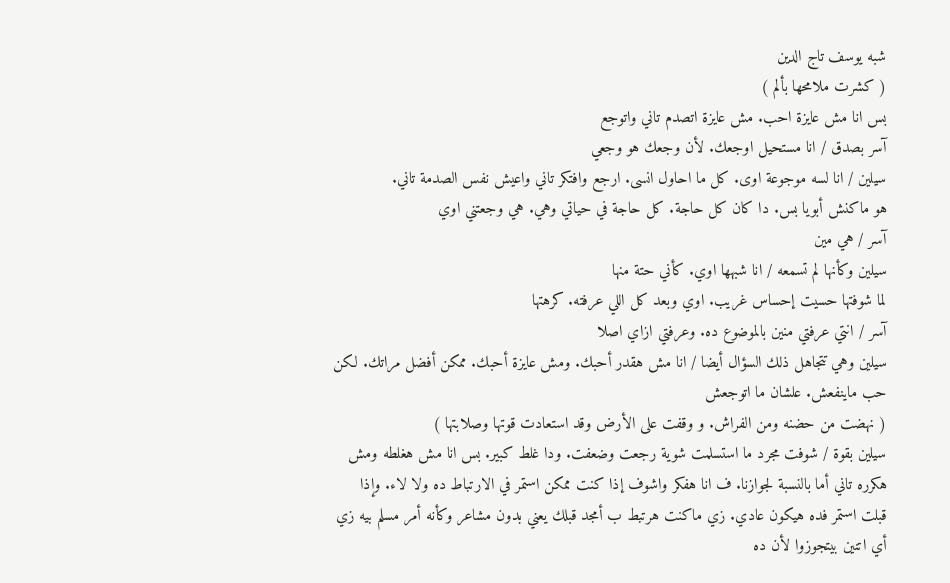شبه يوسف تاج الدين
( كشرت ملامحها بألم )
بس انا مش عايزة احب. مش عايزة اتصدم تاني واتوجع
آسر بصدق / انا مستحيل اوجعك. لأن وجعك هو وجعي
سيلين / انا لسه موجوعة اوى. كل ما احاول انسى. ارجع وافتكر تاني واعيش نفس الصدمة تاني.
هو ماكنش أبويا بس. دا كان كل حاجة. كل حاجة في حياتي وهي. هي وجعتني اوي
آسر / هي مين
سيلين وكأنها لم تسمعه / انا شبهها اوي. كأني حتة منها
لما شوفتها حسيت إحساس غريب. اوي وبعد كل اللي عرفته. كرهتها
آسر / انتي عرفتي منين بالموضوع ده. وعرفتي ازاي اصلا
سيلين وهي تتجاهل ذلك السؤال أيضا / انا مش هقدر أحبك. ومش عايزة أحبك. ممكن أفضل مراتك. لكن حب ماينفعش. علشان ما اتوجعش
( نهضت من حضنه ومن الفراش. و وقفت على الأرض وقد استعادت قوتها وصلابتها )
سيلين بقوة / شوفت مجرد ما استسلمت شوية رجعت وضعفت. ودا غلط كبير. بس انا مش هغلطه ومش هكرره تاني أما بالنسبة لجوازنا. ف انا هفكر واشوف إذا كنت ممكن استمر في الارتباط ده ولا لاء. وإذا قبلت استمر فده هيكون عادي. زي ماكنت هرتبط ب أمجد قبلك يعني بدون مشاعر وكأنه أمر مسلم بيه زي أي اتنين بيتجوزوا لأن ده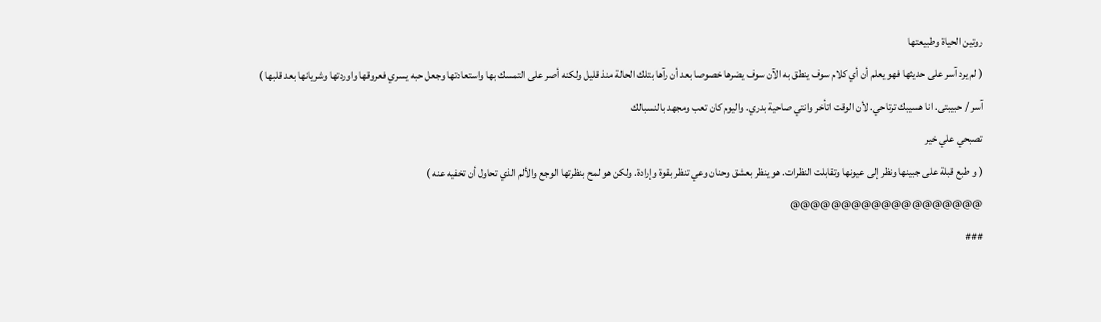روتين الحياة وطبيعتها
( لم يرد آسر على حديثها فهو يعلم أن أي كلام سوف ينطق به الآن سوف يضرها خصوصا بعد أن رآها بتلك الحالة منذ قليل ولكنه أصر على التمسك بها واستعادتها وجعل حبه يسري فعروقها واوردتها وشريانها بعد قلبها )
آسر / حبيبتى. انا هسيبك ترتاحي. لأن الوقت اتأخر وانتي صاحية بدري. واليوم كان تعب ومجهد بالنسبالك
تصبحي علي خير
( و طبع قبلة على جبينها ونظر إلى عيونها وتقابلت النظرات. هو ينظر بعشق وحنان وعي تنظر بقوة وإرادة. ولكن هو لمح بنظرتها الوجع والألم الذي تحاول أن تخفيه عنه )
@@@@@@@@@@@@@@@@@@@
###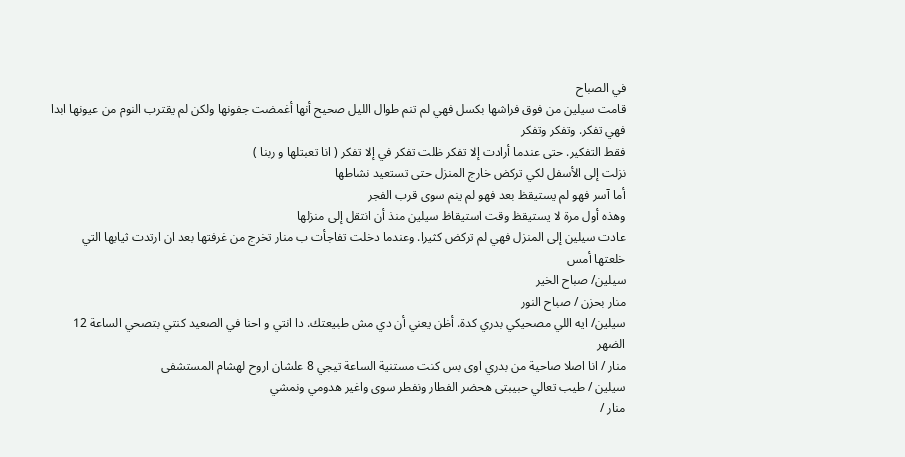في الصباح
قامت سيلين من فوق فراشها بكسل فهي لم تنم طوال الليل صحيح أنها أغمضت جفونها ولكن لم يقترب النوم من عيونها ابدا فهي تفكر. وتفكر وتفكر
فقط التفكير. حتى عندما أرادت إلا تفكر ظلت تفكر في إلا تفكر ( انا تعبتلها و ربنا )
نزلت إلى الأسفل لكي تركض خارج المنزل حتى تستعيد نشاطها
أما آسر فهو لم يستيقظ بعد فهو لم ينم سوى قرب الفجر
وهذه أول مرة لا يستيقظ وقت استيقاظ سيلين منذ أن انتقل إلى منزلها
عادت سيلين إلى المنزل فهي لم تركض كثيرا. وعندما دخلت تفاجأت ب منار تخرج من غرفتها بعد ان ارتدت ثيابها التي خلعتها أمس
سيلين/ صباح الخير
منار بحزن / صباح النور
سيلين/ ايه اللي مصحيكي بدري كدة. أظن يعني أن دي مش طبيعتك. دا انتي و احنا في الصعيد كنتي بتصحي الساعة 12 الضهر
منار / انا اصلا صاحية من بدري اوى بس كنت مستنية الساعة تيجي 8 علشان اروح لهشام المستشفى
سيلين / طيب تعالي حبيبتى هحضر الفطار ونفطر سوى واغير هدومي ونمشي
منار /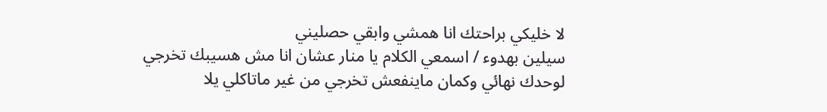لا خليكي براحتك انا همشي وابقي حصليني
سيلين بهدوء / اسمعي الكلام يا منار عشان انا مش هسيبك تخرجي لوحدك نهائي وكمان ماينفعش تخرجي من غير ماتاكلي يلا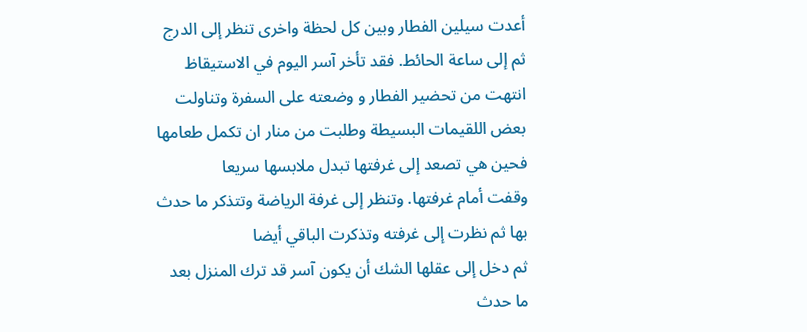أعدت سيلين الفطار وبين كل لحظة واخرى تنظر إلى الدرج ثم إلى ساعة الحائط. فقد تأخر آسر اليوم في الاستيقاظ
انتهت من تحضير الفطار و وضعته على السفرة وتناولت بعض اللقيمات البسيطة وطلبت من منار ان تكمل طعامها فحين هي تصعد إلى غرفتها تبدل ملابسها سريعا
وقفت أمام غرفتها. وتنظر إلى غرفة الرياضة وتتذكر ما حدث بها ثم نظرت إلى غرفته وتذكرت الباقي أيضا
ثم دخل إلى عقلها الشك أن يكون آسر قد ترك المنزل بعد ما حدث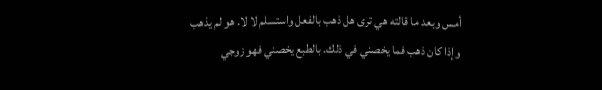أمس وبعد ما قالته هي ترى هل ذهب بالفعل واستسلم لا لا. هو لم يذهب
وإذا كان ذهب فما يخصني في ذلك. بالطبع يخصني فهو زوجي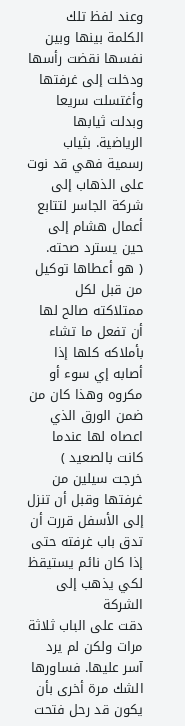وعند لفظ تلك الكلمة بينها وبين نفسها نقضت رأسها ودخلت إلى غرفتها وأغتسلت سريعا وبدلت ثيابها الرياضية. بثياب رسمية فهي قد نوت على الذهاب إلى شركة الجاسر لتتابع أعمال هشام إلى حين يسترد صحته.
( هو أعطاها توكيل من قبل لكل ممتلاكته صالح لها أن تفعل ما تشاء بأملاكه كلها إذا أصابه إي سوء أو مكروه وهذا كان من ضمن الورق الذي اعصاه لها عندما كانت بالصعيد )
خرجت سيلين من غرفتها وقبل أن تنزل إلى الأسفل قررت أن تدق باب غرفته حتى إذا كان نائم يستيقظ لكي يذهب إلى الشركة
دقت على الباب ثلاثة مرات ولكن لم يرد آسر عليها. فساورها الشك مرة أخرى بأن يكون قد رحل فتحت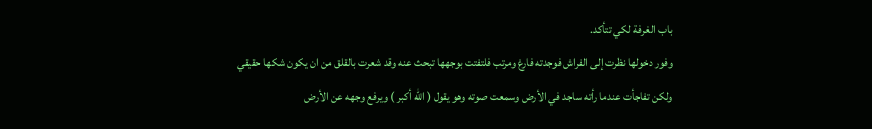باب الغرفة لكي تتأكد.
وفور دخولها نظرت إلى الفراش فوجدته فارغ ومرتب فلتفتت بوجهها تبحث عنه وقد شعرت بالقلق من ان يكون شكها حقيقي
ولكن تفاجأت عندما رأته ساجد في الأرض وسمعت صوته وهو يقول ( الله أكبر ) ويرفع وجهه عن الأرض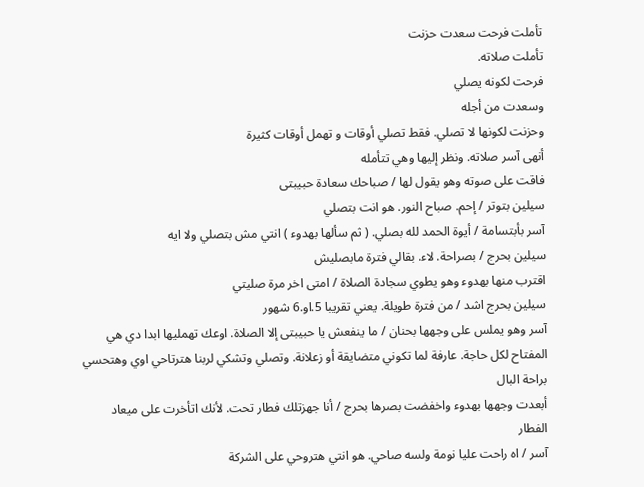تأملت فرحت سعدت حزنت
تأملت صلاته.
فرحت لكونه يصلي
وسعدت من أجله
وحزنت لكونها لا تصلي. فقط تصلي أوقات و تهمل أوقات كثيرة
أنهى آسر صلاته. ونظر إليها وهي تتأمله
فاقت على صوته وهو يقول لها / صباحك سعادة حبيبتى
سيلين بتوتر / إحم. صباح النور. هو انت بتصلي
آسر بأبتسامة / أيوة الحمد لله بصلي. ( ثم سألها بهدوء ) انتي مش بتصلي ولا ايه
سيلين بحرج / بصراحة. لاء. بقالي فترة مابصليش
اقترب منها بهدوء وهو يطوي سجادة الصلاة / امتى اخر مرة صليتي
سيلين بحرج اشد / من فترة طويلة. يعني تقريبا 5.او.6 شهور
آسر وهو يملس على وجهها بحنان / ما ينفعش يا حبيبتى إلا الصلاة. اوعك تهمليها ابدا دي هي المفتاح لكل حاجة. عارفة لما تكوني متضايقة أو زعلانة. وتصلي وتشكي لربنا هترتاحي اوي وهتحسي براحة البال
أبعدت وجهها بهدوء واخفضت بصرها بحرج / أنا جهزتلك فطار تحت. لأنك اتأخرت على ميعاد الفطار
آسر / اه راحت عليا نومة ولسه صاحي. هو انتي هتروحي على الشركة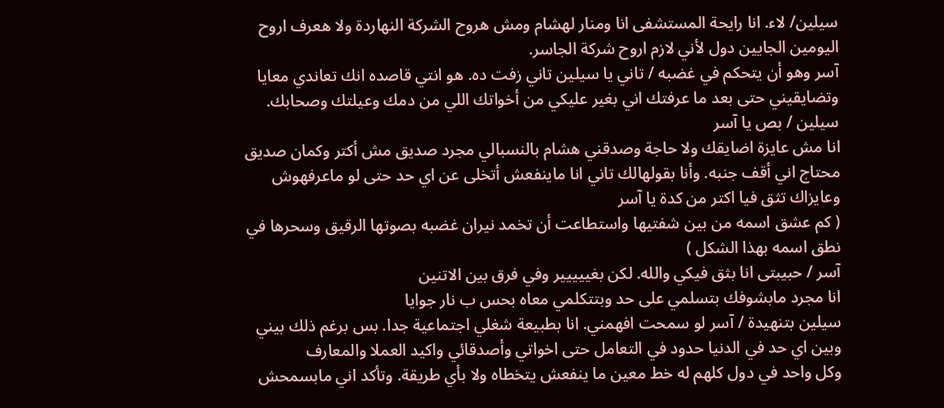سيلين/ لاء. انا رايحة المستشفى انا ومنار لهشام ومش هروح الشركة النهاردة ولا هعرف اروح اليومين الجايين دول لأني لازم اروح شركة الجاسر.
آسر وهو أن يتحكم في غضبه / تاني يا سيلين تاني زفت ده. هو انتي قاصده انك تعاندي معايا وتضايقيني حتى بعد ما عرفتك اني بغير عليكي من أخواتك اللي من دمك وعيلتك وصحابك.
سيلين / بص يا آسر
انا مش عايزة اضايقك ولا حاجة وصدقني هشام بالنسبالي مجرد صديق مش أكتر وكمان صديق محتاج اني أقف جنبه. وأنا بقولهالك تاني انا ماينفعش أتخلى عن اي حد حتى لو ماعرفهوش
وعايزاك تثق فيا اكتر من كدة يا آسر
( كم عشق اسمه من بين شفتيها واستطاعت أن تخمد نيران غضبه بصوتها الرقيق وسحرها في نطق اسمه بهذا الشكل )
آسر / حبيبتى انا بثق فيكي والله. لكن بغييييير وفي فرق بين الاتنين
انا مجرد مابشوفك بتسلمي على حد وبتتكلمي معاه بحس ب نار جوايا
سيلين بتنهيدة / آسر لو سمحت افهمني. انا بطبيعة شغلي اجتماعية جدا. بس برغم ذلك بيني وبين اي حد في الدنيا حدود في التعامل حتى اخواتي وأصدقائي واكيد العملا والمعارف
وكل واحد في دول كلهم له خط معين ما ينفعش يتخطاه ولا بأي طريقة. وتأكد اني مابسمحش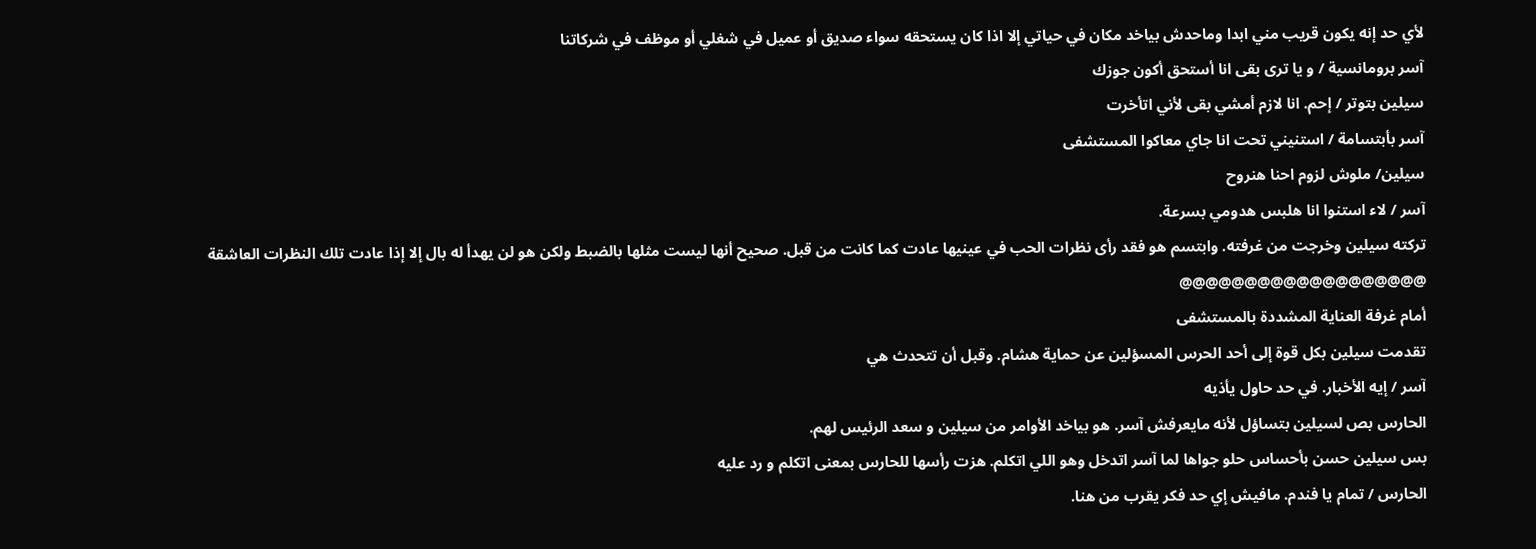لأي حد إنه يكون قريب مني ابدا وماحدش بياخد مكان في حياتي إلا اذا كان يستحقه سواء صديق أو عميل في شغلي أو موظف في شركاتنا
آسر برومانسية / و يا ترى بقى انا أستحق أكون جوزك
سيلين بتوتر / إحم. انا لازم أمشي بقى لأني اتأخرت
آسر بأبتسامة / استنيني تحت انا جاي معاكوا المستشفى
سيلين/ ملوش لزوم احنا هنروح
آسر / لاء استنوا انا هلبس هدومي بسرعة.
تركته سيلين وخرجت من غرفته. وابتسم هو فقد رأى نظرات الحب في عينيها عادت كما كانت من قبل. صحيح أنها ليست مثلها بالضبط ولكن هو لن يهدأ له بال إلا إذا عادت تلك النظرات العاشقة
@@@@@@@@@@@@@@@@@@@
أمام غرفة العناية المشددة بالمستشفى
تقدمت سيلين بكل قوة إلى أحد الحرس المسؤلين عن حماية هشام. وقبل أن تتحدث هي
آسر / إيه الأخبار. في حد حاول يأذيه
الحارس بص لسيلين بتساؤل لأنه مايعرفش آسر. هو بياخد الأوامر من سيلين و سعد الرئيس لهم.
بس سيلين حسن بأحساس حلو جواها لما آسر اتدخل وهو اللي اتكلم. هزت رأسها للحارس بمعنى اتكلم و رد عليه
الحارس / تمام يا فندم. مافيش إي حد فكر يقرب من هنا.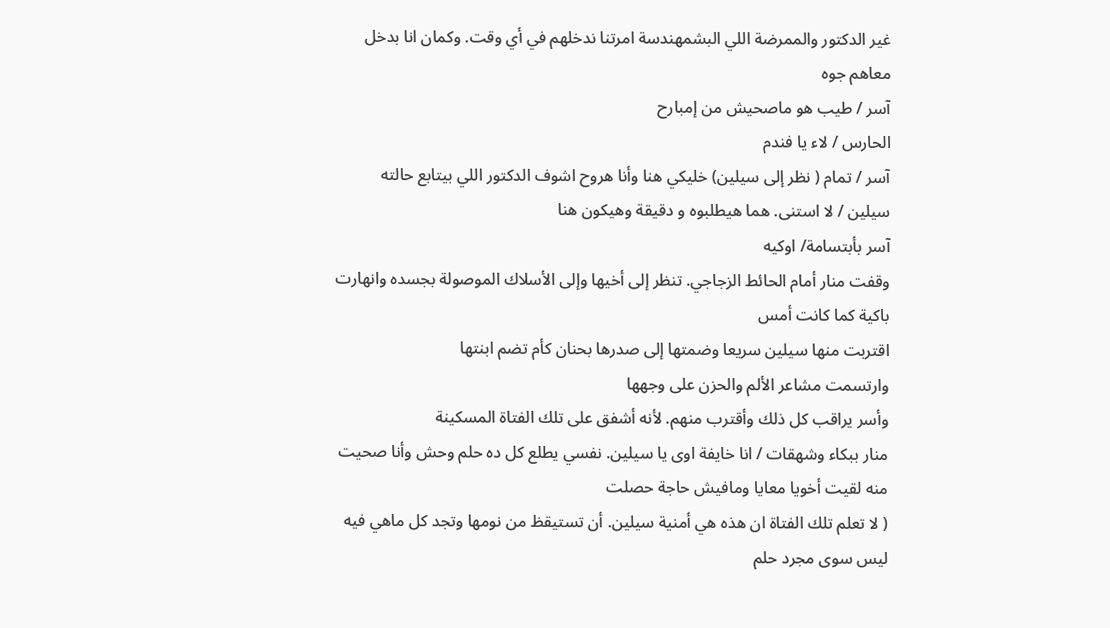غير الدكتور والممرضة اللي البشمهندسة امرتنا ندخلهم في أي وقت. وكمان انا بدخل معاهم جوه
آسر / طيب هو ماصحيش من إمبارح
الحارس / لاء يا فندم
آسر / تمام ( نظر إلى سيلين) خليكي هنا وأنا هروح اشوف الدكتور اللي بيتابع حالته
سيلين / لا استنى. هما هيطلبوه و دقيقة وهيكون هنا
آسر بأبتسامة/ اوكيه
وقفت منار أمام الحائط الزجاجي. تنظر إلى أخيها وإلى الأسلاك الموصولة بجسده وانهارت باكية كما كانت أمس
اقتربت منها سيلين سريعا وضمتها إلى صدرها بحنان كأم تضم ابنتها
وارتسمت مشاعر الألم والحزن على وجهها
وأسر يراقب كل ذلك وأقترب منهم. لأنه أشفق على تلك الفتاة المسكينة
منار ببكاء وشهقات / انا خايفة اوى يا سيلين. نفسي يطلع كل ده حلم وحش وأنا صحيت منه لقيت أخويا معايا ومافيش حاجة حصلت
( لا تعلم تلك الفتاة ان هذه هي أمنية سيلين. أن تستيقظ من نومها وتجد كل ماهي فيه ليس سوى مجرد حلم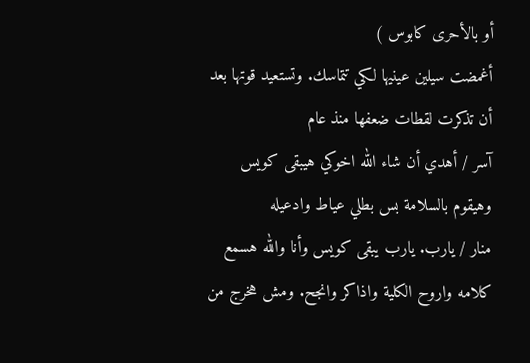أو بالأحرى كابوس )
أغمضت سيلين عينيها لكي تتماسك. وتستعيد قوتها بعد أن تذكرت لقطات ضعفها منذ عام
آسر / أهدي أن شاء الله اخوكي هيبقى كويس وهيقوم بالسلامة بس بطلي عياط وادعيله
منار / يارب. يارب يبقى كويس وأنا والله هسمع كلامه واروح الكلية واذاكر وانجح. ومش هخرج من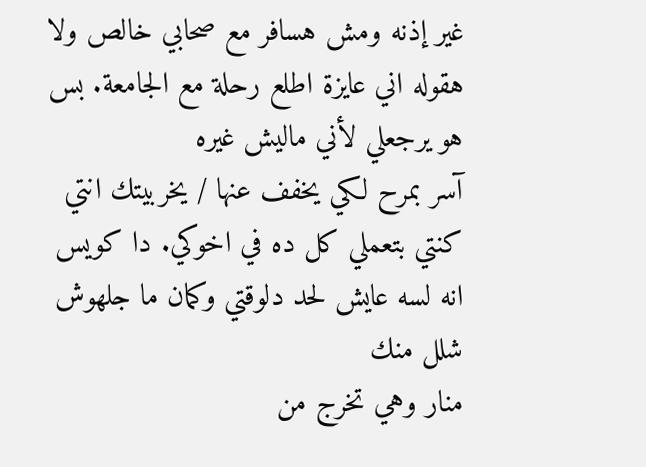غير إذنه ومش هسافر مع صحابي خالص ولا هقوله اني عايزة اطلع رحلة مع الجامعة. بس هو يرجعلي لأني ماليش غيره
آسر بمرح لكي يخفف عنها / يخربيتك انتي كنتي بتعملي كل ده في اخوكي. دا كويس انه لسه عايش لحد دلوقتي وكمان ما جلهوش شلل منك
منار وهي تخرج من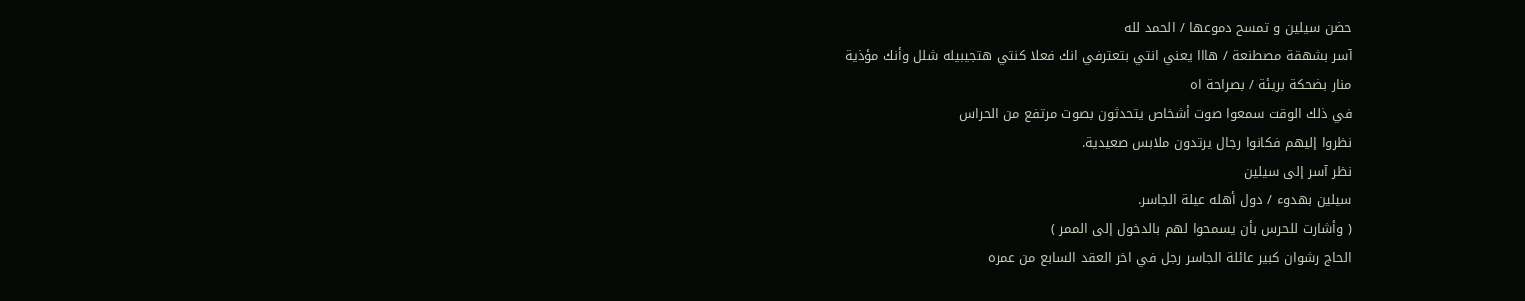حضن سيلين و تمسح دموعها / الحمد لله
آسر بشهقة مصطنعة / هااا يعني انتي بتعترفي انك فعلا كنتي هتجيبيله شلل وأنك مؤذية
منار بضحكة بريئة / بصراحة اه
في ذلك الوقت سمعوا صوت أشخاص يتحدثون بصوت مرتفع من الحراس
نظروا إليهم فكانوا رجال يرتدون ملابس صعيدية.
نظر آسر إلى سيلين
سيلين بهدوء / دول أهله عيلة الجاسر.
( وأشارت للحرس بأن يسمحوا لهم بالدخول إلى الممر )
الحاج رشوان كبير عائلة الجاسر رجل في اخر العقد السابع من عمره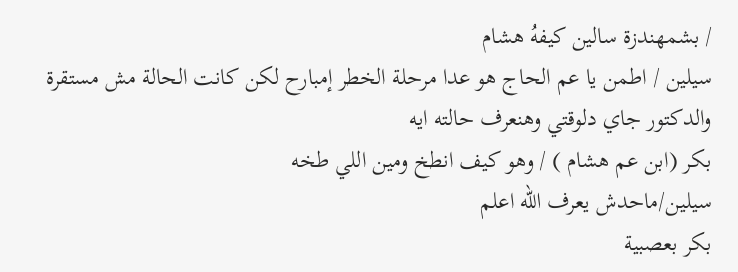/ بشمهندزة سالين كيفهُ هشام
سيلين / اطمن يا عم الحاج هو عدا مرحلة الخطر إمبارح لكن كانت الحالة مش مستقرة والدكتور جاي دلوقتي وهنعرف حالته ايه
بكر (ابن عم هشام ) / وهو كيف انطخ ومين اللي طخه
سيلين/ماحدش يعرف الله اعلم
بكر بعصبية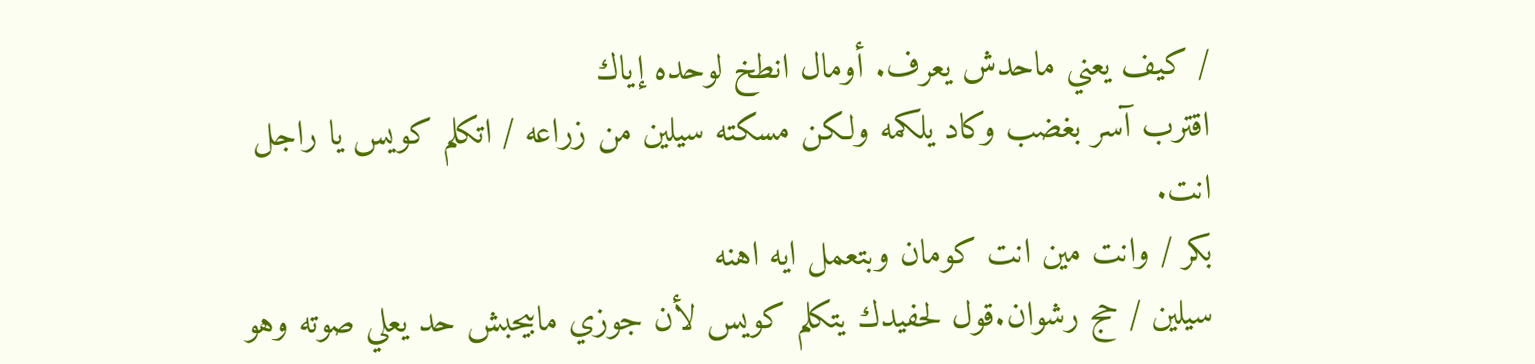/ كيف يعني ماحدش يعرف. أومال انطخ لوحده إياك
اقترب آسر بغضب وكاد يلكمه ولكن مسكته سيلين من زراعه / اتكلم كويس يا راجل انت.
بكر / وانت مين انت كومان وبتعمل ايه اهنه
سيلين / حج رشوان.قول لحفيدك يتكلم كويس لأن جوزي مابيحبش حد يعلي صوته وهو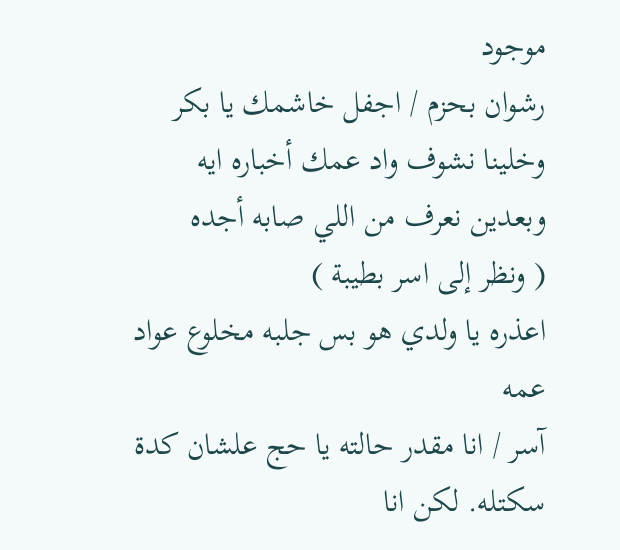موجود
رشوان بحزم / اجفل خاشمك يا بكر وخلينا نشوف واد عمك أخباره ايه وبعدين نعرف من اللي صابه أجده
( ونظر إلى اسر بطيبة )
اعذره يا ولدي هو بس جلبه مخلوع عواد عمه
آسر / انا مقدر حالته يا حج علشان كدة سكتله. لكن انا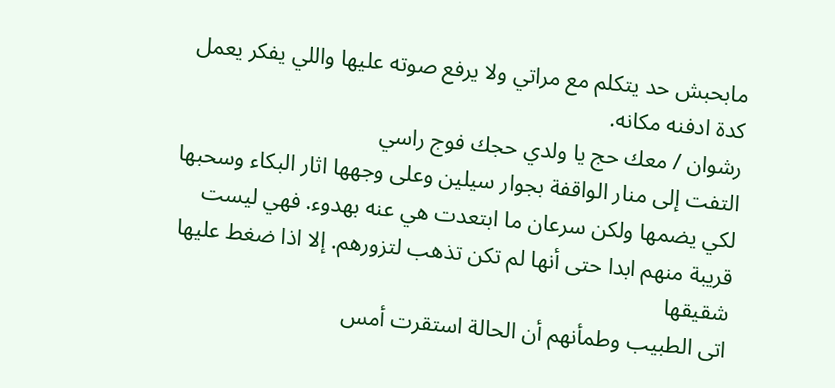مابحبش حد يتكلم مع مراتي ولا يرفع صوته عليها واللي يفكر يعمل كدة ادفنه مكانه.
رشوان / معك حج يا ولدي حجك فوج راسي
التفت إلى منار الواقفة بجوار سيلين وعلى وجهها اثار البكاء وسحبها لكي يضمها ولكن سرعان ما ابتعدت هي عنه بهدوء. فهي ليست قريبة منهم ابدا حتى أنها لم تكن تذهب لتزورهم. إلا اذا ضغط عليها شقيقها
اتى الطبيب وطمأنهم أن الحالة استقرت أمس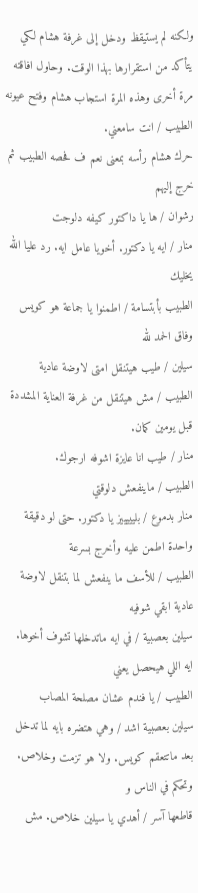ولكنه لم يستيقظ ودخل إلى غرفة هشام لكي يتأكد من استقرارها بهذا الوقت. وحاول افاقته مرة أخرى وهذه المرة استجاب هشام وفتح عيونه
الطبيب / انت سامعني.
حرك هشام رأسه بمعنى نعم ف فحصه الطبيب ثم خرج إليهم
رشوان / ها يا داكتور كيفه دلوجت
منار / ايه يا دكتور. أخويا عامل ايه. رد عليا الله يخليك
الطبيب بأبتسامة / اطمنوا يا جماعة هو كويس وفاق الحمد لله
سيلين / طيب هيتنقل امتى لاوضة عادية
الطبيب / مش هيتنقل من غرفة العناية المشددة قبل يومين كمان.
منار / طيب انا عايزة اشوفه ارجوك.
الطبيب / ماينفعش دلوقتي
منار بدموع / بليييييز يا دكتور. حتى لو دقيقة واحدة اطمن عليه وأخرج بسرعة
الطبيب / للأسف ما ينفعش لما بتنقل لاوضة عادية ابقي شوفيه
سيلين بعصبية / في ايه ماتدخلها تشوف أخوها. ايه اللي هيحصل يعني
الطبيب / يا فندم عشان مصلحة المصاب
سيلين بعصبية اشد / وهي هتضره بايه لما تدخل بعد ماتتعقم كويس. ولا هو تزمت وخلاص. وتحكم في الناس و
قاطعها آسر / أهدي يا سيلين خلاص. مش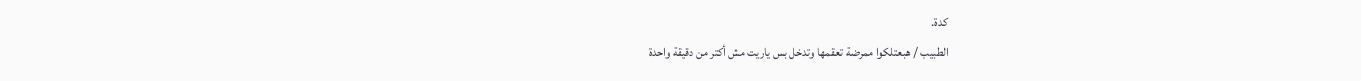كدة.
الطبيب / هبعتلكوا ممرضة تعقمها وتدخل بس ياريت مش أكتر من دقيقة واحدة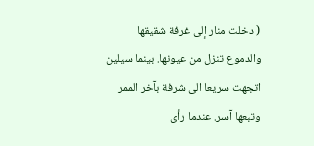( دخلت منار إلى غرفة شقيقها والدموع تنزل من عيونها. بينما سيلين اتجهت سريعا الى شرفة بآخر الممر وتبعها آسر. عندما رأى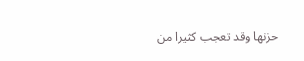حزنها وقد تعجب كثيرا من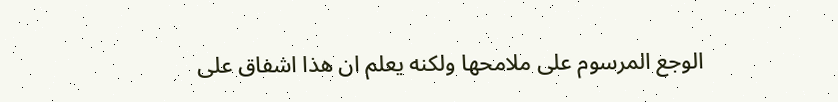الوجع المرسوم على ملامحها ولكنه يعلم ان هذا اشفاق على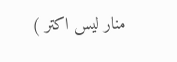منار ليس اكتر )